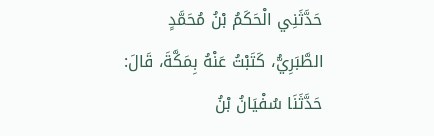حَدَّثَنِي الْحَكَمُ بْنُ مُحَمَّدٍ الطَّبَرِيُّ، كَتَبْتُ عَنْهُ بِمَكَّةَ، قَالَ: حَدَّثَنَا سُفْيَانُ بْنُ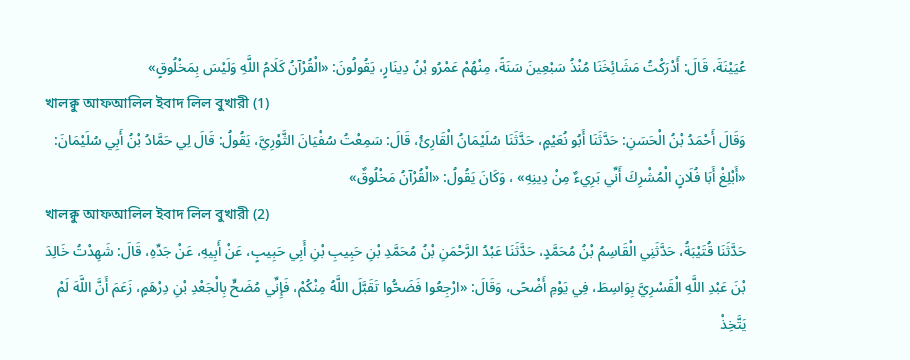عُيَيْنَةَ، قَالَ: أَدْرَكْتُ مَشَائِخَنَا مُنْذُ سَبْعِينَ سَنَةً، مِنْهُمْ عَمْرُو بْنُ دِينَارٍ، يَقُولُونَ: «الْقُرْآنُ كَلَامُ اللَّهِ وَلَيْسَ بِمَخْلُوقٍ»
খালক্বু আফআলিল ইবাদ লিল বুখারী (1)
وَقَالَ أَحْمَدُ بْنُ الْحَسَنِ: حَدَّثَنَا أَبُو نُعَيْمٍ، حَدَّثَنَا سُلَيْمَانُ الْقَارِئُ، قَالَ: سَمِعْتُ سُفْيَانَ الثَّوْرِيَّ، يَقُولُ: قَالَ لِي حَمَّادُ بْنُ أَبِي سُلَيْمَانَ: «أَبْلِغْ أَبَا فُلَانٍ الْمُشْرِكَ أَنِّي بَرِيءٌ مِنْ دِينِهِ» ، وَكَانَ يَقُولُ: «الْقُرْآنُ مَخْلُوقٌ»
খালক্বু আফআলিল ইবাদ লিল বুখারী (2)
حَدَّثَنَا قُتَيْبَةُ، حَدَّثَنِي الْقَاسِمُ بْنُ مُحَمَّدٍ، حَدَّثَنَا عَبْدُ الرَّحْمَنِ بْنُ مُحَمَّدِ بْنِ حَبِيبِ بْنِ أَبِي حَبِيبٍ، عَنْ أَبِيهِ، عَنْ جَدِّهِ، قَالَ: شَهِدْتُ خَالِدَ بْنَ عَبْدِ اللَّهِ الْقَسْرِيَّ بِوَاسِطَ، فِي يَوْمِ أَضْحًى، وَقَالَ: «ارْجِعُوا فَضَحُّوا تَقَبَّلَ اللَّهُ مِنْكُمْ، فَإِنِّي مُضَحٍّ بِالْجَعْدِ بْنِ دِرْهَمٍ، زَعَمَ أَنَّ اللَّهَ لَمْ يَتَّخِذْ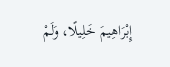إِبْرَاهِيمَ خَلِيلًا، وَلَمْ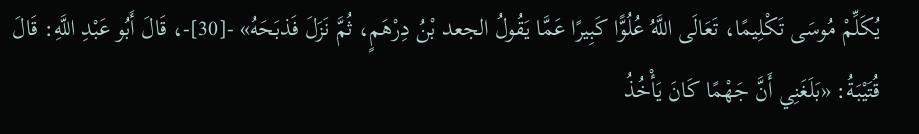يُكَلِّمْ مُوسَى تَكْلِيمًا، تَعَالَى اللَّهُ عُلُوًّا كَبِيرًا عَمَّا يَقُولُ الجعد بْنُ دِرْهَمٍ، ثُمَّ نَزَلَ فَذبَحَهُ» -[30]-، قَالَ أَبُو عَبْدِ اللَّهِ: قَالَ قُتَيْبَةُ: «بَلَغَنِي أَنَّ جَهْمًا كَانَ يَأْخُذُ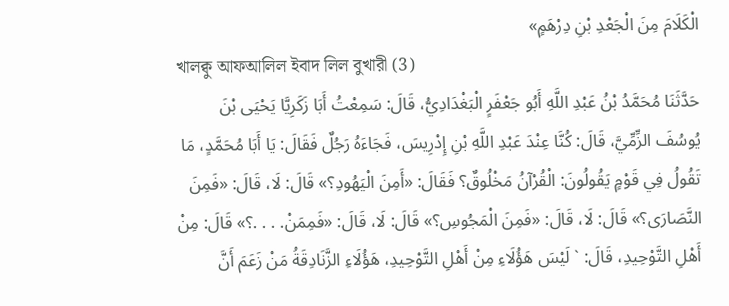الْكَلَامَ مِنَ الْجَعْدِ بْنِ دِرْهَمٍ»
খালক্বু আফআলিল ইবাদ লিল বুখারী (3)
حَدَّثَنَا مُحَمَّدُ بْنُ عَبْدِ اللَّهِ أَبُو جَعْفَرٍ الْبَغْدَادِيُّ، قَالَ: سَمِعْتُ أَبَا زَكَرِيَّا يَحْيَى بْنَ يُوسُفَ الزِّمِّيَّ، قَالَ: كُنَّا عِنْدَ عَبْدِ اللَّهِ بْنِ إِدْرِيسَ، فَجَاءَهُ رَجُلٌ فَقَالَ: يَا أَبَا مُحَمَّدٍ، مَا تَقُولُ فِي قَوْمٍ يَقُولُونَ: الْقُرْآنُ مَخْلُوقٌ؟ فَقَالَ: «أَمِنَ الْيَهُودِ؟» قَالَ: لَا، قَالَ: «فَمِنَ النَّصَارَى؟» قَالَ: لَا، قَالَ: «فَمِنَ الْمَجُوسِ؟» قَالَ: لَا، قَالَ: «فَمِمَنْ. . . .؟» قَالَ: مِنْ أَهْلِ التَّوْحِيدِ، قَالَ: ` لَيْسَ هَؤُلَاءِ مِنْ أَهْلِ التَّوْحِيدِ، هَؤُلَاءِ الزَّنَادِقَةُ مَنْ زَعَمَ أَنَّ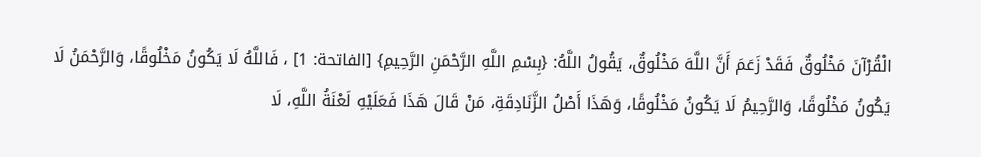الْقُرْآنَ مَخْلُوقٌ فَقَدْ زَعَمَ أَنَّ اللَّهَ مَخْلُوقٌ، يَقُولُ اللَّهُ: {بِسْمِ اللَّهِ الرَّحْمَنِ الرَّحِيمِ} [الفاتحة: 1] ، فَاللَّهُ لَا يَكُونُ مَخْلُوقًا، وَالرَّحْمَنُ لَا يَكُونُ مَخْلُوقًا، وَالرَّحِيمُ لَا يَكُونُ مَخْلُوقًا، وَهَذَا أَصْلُ الزَّنَادِقَةِ، مَنْ قَالَ هَذَا فَعَلَيْهِ لَعْنَةُ اللَّهِ، لَا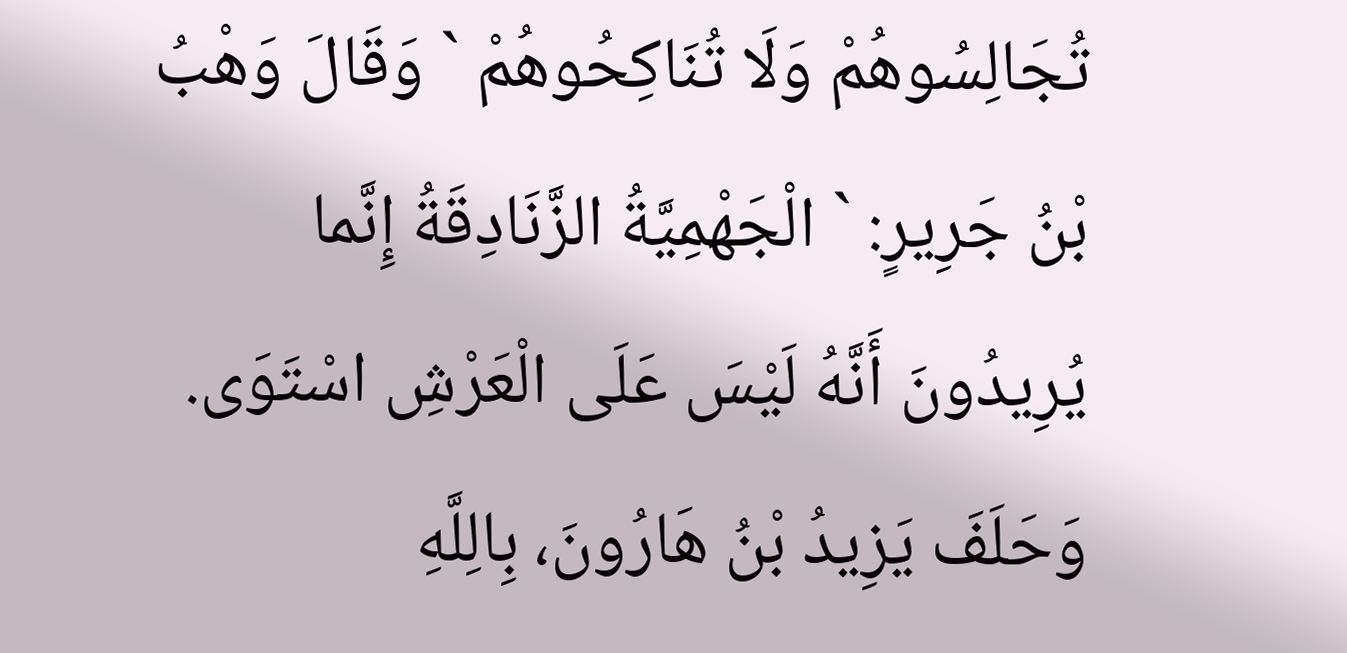تُجَالِسُوهُمْ وَلَا تُنَاكِحُوهُمْ ` وَقَالَ وَهْبُ بْنُ جَرِيرٍ: ` الْجَهْمِيَّةُ الزَّنَادِقَةُ إِنَّما يُرِيدُونَ أَنَّهُ لَيْسَ عَلَى الْعَرْشِ اسْتَوَى. وَحَلَفَ يَزِيدُ بْنُ هَارُونَ، بِالِلَّهِ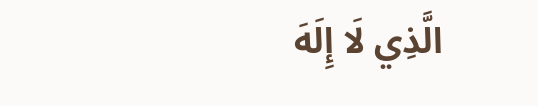الَّذِي لَا إِلَهَ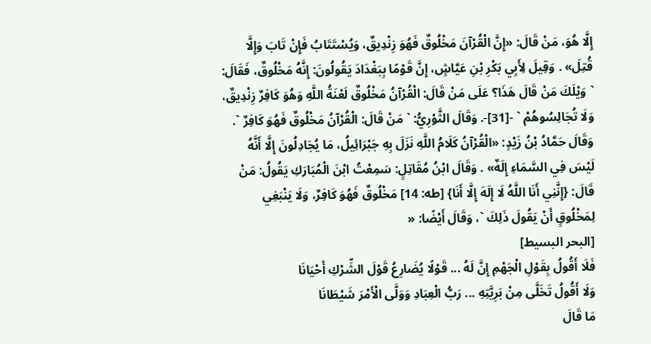إِلَّا هُوَ، مَنْ قَالَ: «إِنَّ الْقُرْآنَ مَخْلُوقٌ فَهُوَ زِنْدِيقٌ، وَيُسْتَتَابُ فَإِنْ تَابَ وَإِلَّا قُتِلَ» . وَقِيلَ لِأَبِي بَكْرِ بْنِ عَيَّاشٍ، إِنَّ قَوْمًا بِبَغْدَادَ يَقُولُونَ: إِنَّهُ مَخْلُوقٌ، فَقَالَ: ` وَيْلَكَ مَنْ قَالَ هَذَا؟ عَلَى مَنْ قَالَ: الْقُرْآنُ مَخْلُوقٌ لَعْنَةُ اللَّهِ وَهُوَ كَافِرٌ زِنْدِيقٌ، وَلَا تُجَالِسُوهُمْ ` -[31]-. وَقَالَ الثَّوْرِيُّ: ` مَنْ قَالَ: الْقُرْآنُ مَخْلُوقٌ فَهُوَ كَافِرٌ `. وَقَالَ حَمَّادُ بْنُ زَيْدٍ: «الْقُرْآنُ كَلَامُ اللَّهِ نَزَلَ بِهِ جَبْرَائِيلُ، مَا يُجَادِلُونَ إِلَّا أَنَّهُ لَيْسَ فِي السَّمَاءِ إِلَهٌ» . وَقَالَ ابْنُ مُقَاتِلٍ: سَمِعْتُ ابْنَ الْمُبَارَكِ يَقُولُ: مَنْ قَالَ: {إِنَّنِي أَنَا اللَّهُ لَا إِلَهَ إِلَّا أَنَا} [طه: 14] مَخْلُوقٌ فَهُوَ كَافِرٌ، وَلَا يَنْبَغِي لِمَخْلُوقٍ أَنْ يَقُولَ ذَلِكَ `، وَقَالَ أَيْضًا: «
[البحر البسيط]
فَلَا أَقُولُ بِقَوْلِ الْجَهْمِ إِنَّ لَهُ ... قَوْلًا يُضَارِعُ قَوْلَ الشِّرْكِ أَحْيَانَا
وَلَا أَقُولُ تَخَلَّى مِنْ بَرِيَّتِهِ ... رَبُّ الْعِبَادِ وَوَلَّى الْأَمْرَ شَيْطَانَا
مَا قَالَ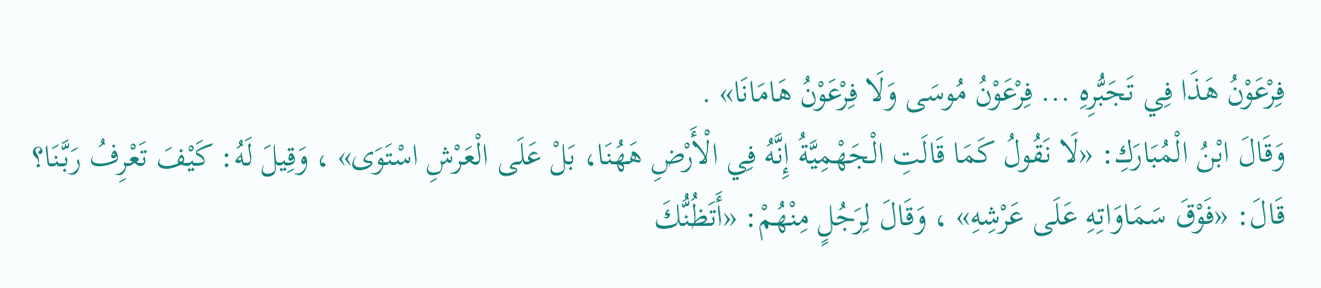فِرْعَوْنُ هَذَا فِي تَجَبُّرِهِ ... فِرْعَوْنُ مُوسَى وَلَا فِرْعَوْنُ هَامَانَا» .
وَقَالَ ابْنُ الْمُبَارَكِ: «لَا نَقُولُ كَمَا قَالَتِ الْجَهْمِيَّةُ إِنَّهُ فِي الْأَرْضِ هَهُنَا، بَلْ عَلَى الْعَرْشِ اسْتَوَى» ، وَقِيلَ لَهُ: كَيْفَ تَعْرِفُ رَبَّنَا؟ قَالَ: «فَوْقَ سَمَاوَاتِهِ عَلَى عَرْشِهِ» ، وَقَالَ لِرَجُلٍ مِنْهُمْ: «أَتَظُنُّكَ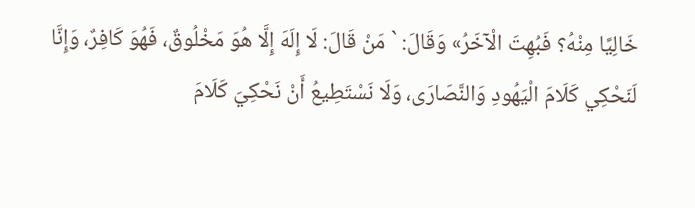خَالِيًا مِنْهُ؟ فَبُهِتَ الْآخَرُ» وَقَالَ: ` مَنْ قَالَ: لَا إِلَهَ إِلَّا هُوَ مَخْلُوقٌ، فَهُوَ كَافِرٌ، وَإِنَّا لَنَحْكِي كَلَامَ الْيَهُودِ وَالنَّصَارَى، وَلَا نَسْتَطِيعُ أَنْ نَحْكِيَ كَلَامَ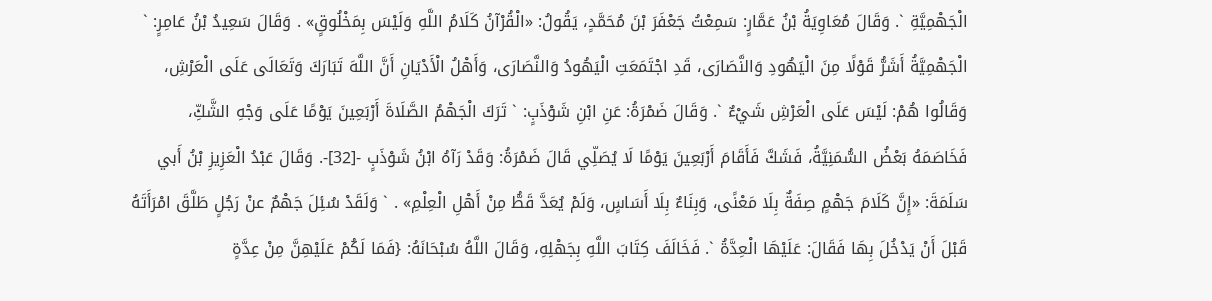الْجَهْمِيَّةِ `. وَقَالَ مُعَاوِيَةُ بْنُ عَمَّارٍ: سَمِعْتُ جَعْفَرَ بْنَ مُحَمَّدٍ، يَقُولُ: «الْقُرْآنُ كَلَامُ اللَّهِ وَلَيْسَ بِمَخْلُوقٍ» . وَقَالَ سَعِيدُ بْنُ عَامِرٍ: ` الْجَهْمِيَّةُ أَشَرُّ قَوْلًا مِنَ الْيَهُودِ وَالنَّصَارَى، قَدِ اجْتَمَعَتِ الْيَهُودُ وَالنَّصَارَى، وَأَهْلُ الْأَدْيَانِ أَنَّ اللَّهَ تَبَارَكَ وَتَعَالَى عَلَى الْعَرْشِ، وَقَالُوا هُمْ: لَيْسَ عَلَى الْعَرْشِ شَيْءٌ `. وَقَالَ ضَمْرَةُ: عَنِ ابْنِ شَوْذَبٍ: ` تَرَكَ الْجَهْمُ الصَّلَاةَ أَرْبَعِينَ يَوْمًا عَلَى وَجْهِ الشَّكِّ، فَخَاصَمَهُ بَعْضُ السُّمَنِيَّةُ، فَشَكَّ فَأَقَامَ أَرْبَعِينَ يَوْمًا لَا يُصَلِّي قَالَ ضَمْرَةُ: وَقَدْ رَآهُ ابْنُ شَوْذَبٍ -[32]-. وَقَالَ عَبْدُ الْعَزِيزِ بْنُ أَبي سَلَمَةَ: «إِنَّ كَلَامَ جَهْمٍ صِفَةٌ بِلَا مَعْنًى، وَبِنَاءٌ بِلَا أَسَاسٍ، وَلَمْ يُعَدَّ قَطُّ مِنْ أَهْلِ الْعِلْمِ» . ` وَلَقَدْ سُئِلَ جَهْمٌ عنْ رَجُلٍ طَلَّقَ امْرَأَتَهُ قَبْلَ أَنْ يَدْخُلَ بِهَا فَقَالَ: عَلَيْهَا الْعِدَّةُ `. فَخَالَفَ كِتَابَ اللَّهِ بِجَهْلِهِ، وَقَالَ اللَّهُ سُبْحَانَهُ: {فَمَا لَكُمْ عَلَيْهِنَّ مِنْ عِدَّةٍ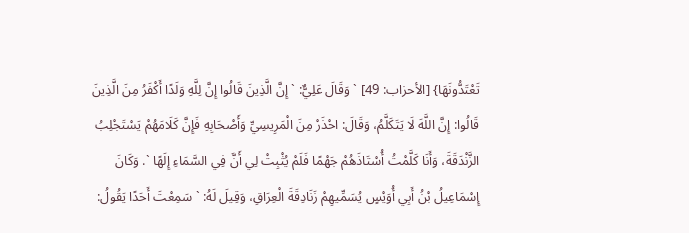تَعْتَدُّونَهَا} [الأحزاب: 49] ` وَقَالَ عَلِيٌّ: ` إِنَّ الَّذِينَ قَالُوا إِنَّ لِلَّهِ وَلَدًا أَكْفَرُ مِنَ الَّذِينَ قَالُوا: إِنَّ اللَّهَ لَا يَتَكَلَّمُ، وَقَالَ: احْذَرْ مِنَ الْمَرِيسِيِّ وَأَصْحَابِهِ فَإِنَّ كَلَامَهُمْ يَسْتَجْلِبُ الزَّنْدَقَةَ، وَأَنَا كَلَّمْتُ أُسْتَاذَهُمْ جَهْمًا فَلَمْ يُثْبِتْ لِي أَنَّ فِي السَّمَاءِ إِلَهًا `. وَكَانَ إِسْمَاعِيلُ بْنُ أَبِي أُوَيْسٍ يُسَمِّيهِمْ زَنَادِقَةَ الْعِرَاقِ، وَقِيلَ لَهُ: ` سَمِعْتَ أَحَدًا يَقُولُ: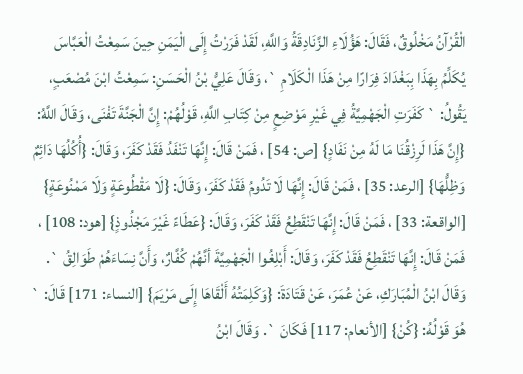الْقُرْآنُ مَخْلُوقٌ، فَقَالَ: هَؤُلَاءِ الزَّنَادِقَةُ وَاللَّهِ، لَقَدْ فَرَرْتُ إِلَى الْيَمَنِ حِينَ سَمِعْتُ الْعَبَّاسَ يُكَلِّمُ بِهَذَا بِبَغْدَادَ فِرَارًا مِنْ هَذَا الْكَلَامِ `، وَقَالَ عَلِيُّ بْنُ الْحَسَنِ: سَمِعْتُ ابْنَ مُصْعَبٍ، يَقُولُ: ` كَفَرَتِ الْجَهْمِيَّةُ فِي غَيْرِ مَوْضِعٍ مِنْ كِتَابِ اللَّهِ، قَوْلُهُمْ: إِنَّ الْجَنَّةَ تَفْنَى، وَقَالَ اللَّهُ: {إِنَّ هَذَا لَرِزْقُنَا مَا لَهُ مِنْ نَفَادٍ} [ص: 54] ، فَمَنْ قَالَ: إِنَّهَا تَنْفَدُ فَقَدْ كَفَرَ، وَقَالَ: {أُكُلُهَا دَائِمٌ وَظِلُّهَا} [الرعد: 35] ، فَمَنْ قَالَ: إِنَّهَا لَا تَدُومُ فَقَدْ كَفَرَ، وَقَالَ: {لَا مَقْطُوعَةٍ وَلَا مَمْنُوعَةٍ} [الواقعة: 33] ، فَمَنْ قَالَ: إِنَّهَا تَنْقَطِعُ فَقَدْ كَفَرَ، وَقَالَ: {عَطَاءً غَيْرَ مَجْذُوذٍ} [هود: 108] ، فَمَنْ قَالَ: إِنَّهَا تَنْقَطِعُ فَقَدْ كَفَرَ، وَقَالَ: أَبْلِغُوا الْجَهْمِيَّةَ أنَّهُمْ كُفَّارٌ، وَأَنَّ نِسَاءَهُمْ طَوَالِقُ `. وَقَالَ ابْنُ الْمُبَارَكِ، عَنْ عُمَرَ، عَنْ قَتَادَةَ: {وَكَلِمَتُهُ أَلْقَاهَا إِلَى مَرْيَمَ} [النساء: 171] قَالَ: ` هُوَ قَوْلُهُ: {كُنْ} [الأنعام: 117] فَكَانَ `. وَقَالَ ابْنُ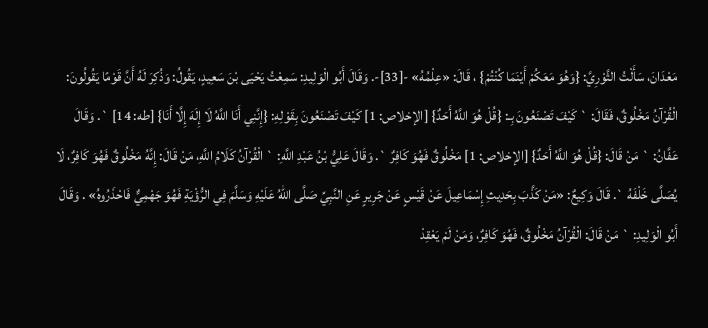مَعْدَانَ، سَأَلْتُ الثَّوْرِيَّ: {وَهُوَ مَعَكُمْ أَيْنَمَا كُنْتُمْ} ، قَالَ: «عِلْمُهُ» -[33]-. وَقَالَ أَبُو الْوَلِيدِ: سَمِعْتُ يَحْيَى بْنَ سَعِيدٍ، يَقُولُ: وَذُكِرَ لَهُ أَنَّ قَوْمًا يَقُولُونَ: الْقُرْآنُ مَخْلُوقٌ، فَقَالَ: ` كَيْفَ تَصْنَعُونَ بِـ: {قُلْ هُوَ اللَّهُ أَحَدٌ} [الإخلاص: 1] كَيْفَ تَصْنَعُونَ بِقَوْلِهِ: {إِنَّنِي أَنَا اللَّهُ لَا إِلَهَ إِلَّا أَنَا} [طه: 14] `. وَقَالَ عَفَّانُ: ` مَنْ قَالَ: {قُلْ هُوَ اللَّهُ أَحَدٌ} [الإخلاص: 1] مَخْلُوقٌ فَهُوَ كَافِرٌ `. وَقَالَ عَلِيُّ بْنُ عَبْدِ اللَّهِ: ` الْقُرْآنُ كَلَامُ اللَّهِ، مَنْ قَالَ: إِنَّهُ مَخْلُوقٌ فَهُوَ كَافِرٌ، لَا يُصَلَّى خَلْفَهُ `. قَالَ وَكِيعٌ: «مَنْ كَذَّبَ بِحَدِيثِ إِسْمَاعِيلَ عَنْ قَيْسٍ عَنْ جَرِيرٍ عَنِ النَّبِيِّ صَلَّى اللهُ عَلَيْهِ وَسَلَّمَ فِي الرُّؤْيَةِ فَهُوَ جَهْمِيٌّ فَاحْذَرُوهُ» . وَقَالَ أَبُو الْوَلِيدِ: ` مَنْ قَالَ: الْقُرْآنُ مَخْلُوقٌ، فَهُوَ كَافِرٌ، وَمَنْ لَمْ يَعْقِدْ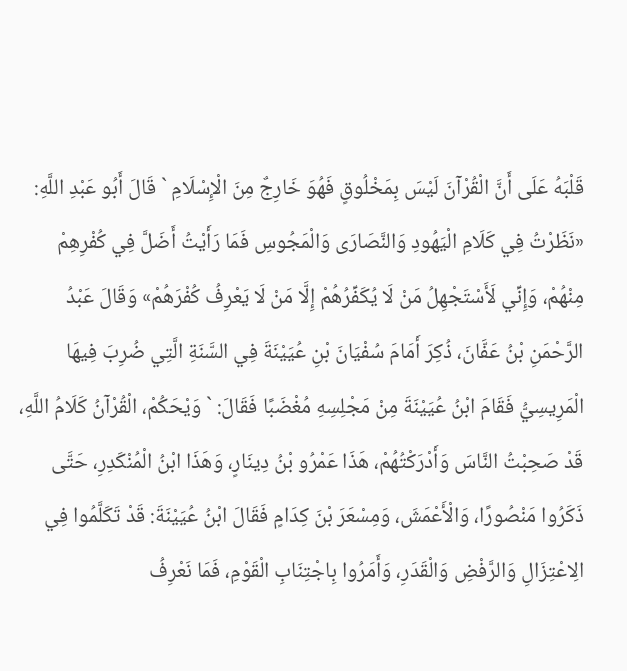قَلْبَهُ عَلَى أَنَّ الْقُرْآنَ لَيْسَ بِمَخْلُوقٍ فَهُوَ خَارِجٌ مِنَ الْإِسْلَامِ ` قَالَ أَبُو عَبْدِ اللَّهِ: «نَظَرْتُ فِي كَلَامِ الْيَهُودِ وَالنَّصَارَى وَالْمَجُوسِ فَمَا رَأَيْتُ أَضَلَّ فِي كُفْرِهِمْ مِنْهُمْ، وَإِنِّي لَأَسْتَجْهِلُ مَنْ لَا يُكَفِّرُهُمْ إِلَّا مَنْ لَا يَعْرِفُ كُفْرَهُمْ» وَقَالَ عَبْدُ الرَّحْمَنِ بْنُ عَفَّانَ، ذُكِرَ أَمَامَ سُفْيَانَ بْنِ عُيَيْنَةَ فِي السَّنَةِ الَّتِي ضُرِبَ فِيهَا الْمَرِيسِيُّ فَقَامَ ابْنُ عُيَيْنَةَ مِنْ مَجْلِسِهِ مُغْضَبًا فَقَالَ: ` وَيْحَكُمْ، الْقُرْآنُ كَلَامُ اللَّهِ، قَدْ صَحِبْتُ النَّاسَ وَأَدْرَكْتُهُمْ، هَذَا عَمْرُو بْنُ دِينَارٍ، وَهَذَا ابْنُ الْمُنْكَدِرِ، حَتَّى ذَكَرُوا مَنْصُورًا، وَالْأَعْمَشَ، وَمِسْعَرَ بْنَ كِدَامٍ فَقَالَ ابْنُ عُيَيْنَةَ: قَدْ تَكَلَّمُوا فِي الِاعْتِزَالِ وَالرَّفْضِ وَالْقَدَرِ، وَأَمَرُوا بِاجْتِنَابِ الْقَوْمِ، فَمَا نَعْرِفُ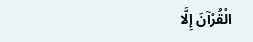الْقُرْآنَ إِلَّا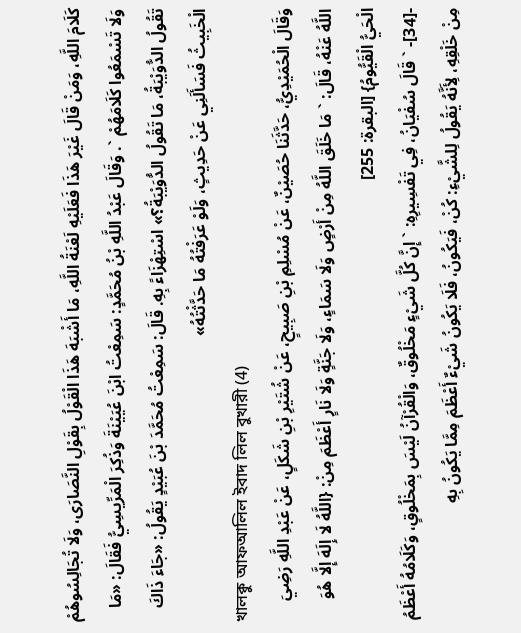كَلَامَ اللَّهِ، وَمَنْ قَالَ غَيْرَ هَذَا فَعَلَيْهِ لَعْنَةُ اللَّهِ، مَا أَشْبَهَ هَذَا الْقَوْلُ بِقَوْلِ النَّصَارَى، وَلَا تُجَالِسُوهُمْ وَلَا تَسْمَعُوا كَلَامَهُمْ `. وَقَالَ عَبْدُ اللَّهِ بْنُ مُحَمَّدٍ: سَمِعْتُ ابْنَ عُيَيْنَةَ وَذُكِرَ الْمَرِّيسِيُّ فَقَالَ: «مَا تَقُولُ الدُّوَيْبَةُ، مَا تَقُولُ الدُّوَيْبَةُ؟» اسْتِهْزَاءً بِهِ. قَالَ: سَمِعْتُ مُحَمَّدَ بْنَ عُبَيْدٍ يَقُولُ: «جَاءَ ذَاكَ الْخَبِيثُ فَسَأَلَنِي عَنْ حَدِيثٍ، وَلَوْ عَرَفْتُهُ مَا حَدَّثْتُهُ»
খালক্বু আফআলিল ইবাদ লিল বুখারী (4)
وَقَالَ الْحُمَيْدِيُّ، حَدَّثَنَا حُصَيْنٌ، عَنْ مُسْلِمِ بْنِ صَبِيحٍ، عَنْ شُتَيْرِ بْنِ شَكَلٍ، عَنْ عَبْدِ اللَّهِ رَضِيَ اللَّهُ عَنْهُ، قَالَ: ` مَا خَلَقَ اللَّهُ مِنْ أَرْضٍ وَلَا سَمَاءٍ، وَلَا جَنَّةٍ وَلَا نَارٍ أَعْظَمَ مِنْ: {اللَّهُ لَا إِلَهَ إِلَّا هُوَ الْحَيُّ الْقَيُّومُ} [البقرة: 255]
-[34]- ` قَالَ سُفْيَانُ، فِي تَفْسِيرِهِ: ` إِنَّ كُلَّ شَيْءٍ مَخْلُوقٌ، وَالْقُرْآنُ لَيْسَ بِمَخْلُوقٍ، وَكَلَامُهُ أَعْظَمُ مِنْ خَلْقِهِ، لِأَنَّهُ يَقُولُ لِلشَّيْءِ: كُنْ، فَيَكُونُ، فَلَا يَكُونُ شَيْءٌ أَعْظَمَ مِمَّا يَكُونُ بِهِ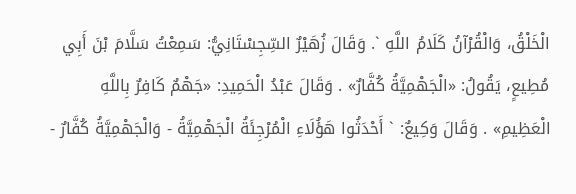الْخَلْقُ، وَالْقُرْآنُ كَلَامُ اللَّهِ `. وَقَالَ زُهَيْرٌ السِّجِسْتَانِيُّ: سَمِعْتُ سَلَّامَ بْنَ أَبِي مُطِيعٍ، يَقُولُ: «الْجَهْمِيَّةُ كُفَّارٌ» . وَقَالَ عَبْدُ الْحَمِيدِ: «جَهْمٌ كَافِرٌ بِاللَّهِ الْعَظِيمِ» . وَقَالَ وَكِيعٌ: ` أَحْدَثُوا هَؤُلَاءِ الْمُرْجِئَةُ الْجَهْمِيَّةُ - وَالْجَهْمِيَّةُ كُفَّارٌ -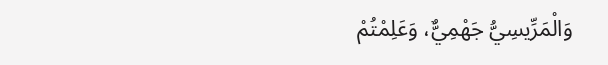وَالْمَرِّيسِيُّ جَهْمِيٌّ، وَعَلِمْتُمْ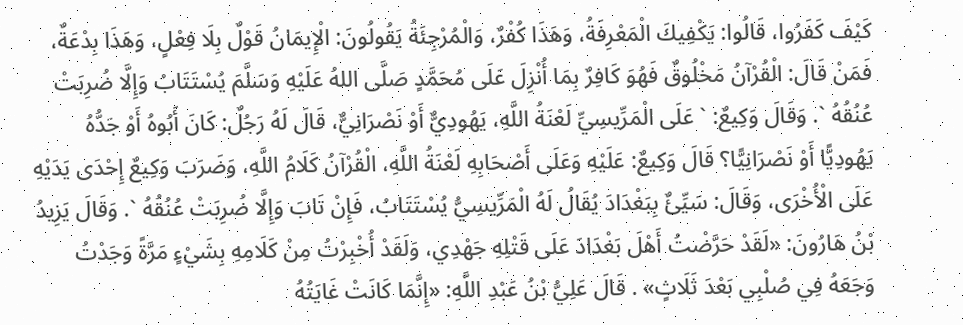كَيْفَ كَفَرُوا، قَالُوا: يَكْفِيكَ الْمَعْرِفَةُ، وَهَذَا كُفْرٌ، وَالْمُرْجِئَةُ يَقُولُونَ: الْإِيمَانُ قَوْلٌ بِلَا فِعْلٍ، وَهَذَا بِدْعَةٌ، فَمَنْ قَالَ: الْقُرْآنُ مَخْلُوقٌ فَهُوَ كَافِرٌ بِمَا أُنْزِلَ عَلَى مُحَمَّدٍ صَلَّى اللهُ عَلَيْهِ وَسَلَّمَ يُسْتَتَابُ وَإِلَّا ضُرِبَتْ عُنُقُهُ `. وَقَالَ وَكِيعٌ: ` عَلَى الْمَرِّيسِيِّ لَعْنَةُ اللَّهِ، يَهُودِيٌّ أَوْ نَصْرَانِيٌّ، قَالَ لَهُ رَجُلٌ: كَانَ أَبُوهُ أَوْ جَدُّهُ يَهُودِيًّا أَوْ نَصْرَانِيًّا؟ قَالَ وَكِيعٌ: عَلَيْهِ وَعَلَى أَصْحَابِهِ لَعْنَةُ اللَّهِ، الْقُرْآنُ كَلَامُ اللَّهِ، وَضَرَبَ وَكِيعٌ إِحْدَى يَدَيْهِ عَلَى الْأُخْرَى، وَقَالَ: سَيِّئٌ بِبَغْدَادَ يُقَالُ لَهُ الْمَرِّيسِيُّ يُسْتَتَابُ، فَإِنْ تَابَ وَإِلَّا ضُرِبَتْ عُنُقُهُ `. وَقَالَ يَزِيدُ بْنُ هَارُونَ: «لَقَدْ حَرَّضْتُ أَهْلَ بَغْدَادَ عَلَى قَتْلِهِ جَهْدِي، وَلَقَدْ أُخْبِرْتُ مِنْ كَلَامِهِ بِشَيْءٍ مَرَّةً وَجَدْتُ وَجَعَهُ فِي صُلْبِي بَعْدَ ثَلَاثٍ» . قَالَ عَلِيُّ بْنُ عَبْدِ اللَّهِ: «إِنَّمَا كَانَتْ غَايَتُهُ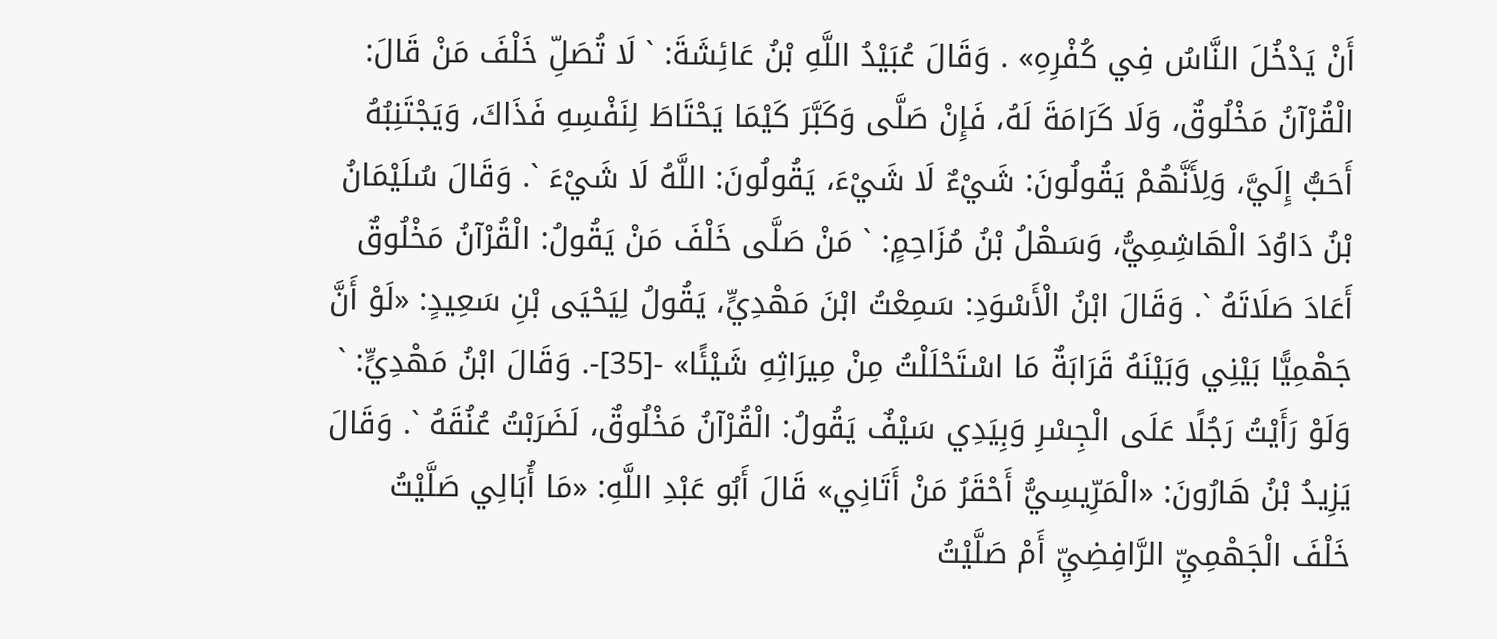أَنْ يَدْخُلَ النَّاسُ فِي كُفْرِهِ» . وَقَالَ عُبَيْدُ اللَّهِ بْنُ عَائِشَةَ: ` لَا تُصَلِّ خَلْفَ مَنْ قَالَ: الْقُرْآنُ مَخْلُوقٌ، وَلَا كَرَامَةَ لَهُ، فَإِنْ صَلَّى وَكَبَّرَ كَيْمَا يَحْتَاطَ لِنَفْسِهِ فَذَاكَ، وَيَجْتَنِبُهُ أَحَبُّ إِلَيَّ، وَلِأَنَّهُمْ يَقُولُونَ: شَيْءٌ لَا شَيْءَ، يَقُولُونَ: اللَّهُ لَا شَيْءَ `. وَقَالَ سُلَيْمَانُ بْنُ دَاوُدَ الْهَاشِمِيُّ، وَسَهْلُ بْنُ مُزَاحِمٍ: ` مَنْ صَلَّى خَلْفَ مَنْ يَقُولُ: الْقُرْآنُ مَخْلُوقٌ أَعَادَ صَلَاتَهُ `. وَقَالَ ابْنُ الْأَسْوَدِ: سَمِعْتُ ابْنَ مَهْدِيٍّ، يَقُولُ لِيَحْيَى بْنِ سَعِيدٍ: «لَوْ أَنَّ جَهْمِيًّا بَيْنِي وَبَيْنَهُ قَرَابَةٌ مَا اسْتَحْلَلْتُ مِنْ مِيرَاثِهِ شَيْئًا» -[35]-. وَقَالَ ابْنُ مَهْدِيٍّ: ` وَلَوْ رَأَيْتُ رَجُلًا عَلَى الْجِسْرِ وَبِيَدِي سَيْفٌ يَقُولُ: الْقُرْآنُ مَخْلُوقٌ، لَضَرَبْتُ عُنُقَهُ `. وَقَالَ يَزِيدُ بْنُ هَارُونَ: «الْمَرِّيسِيُّ أَحْقَرُ مَنْ أَتَانِي» قَالَ أَبُو عَبْدِ اللَّهِ: «مَا أُبَالِي صَلَّيْتُ خَلْفَ الْجَهْمِيِّ الرَّافِضِيِّ أَمْ صَلَّيْتُ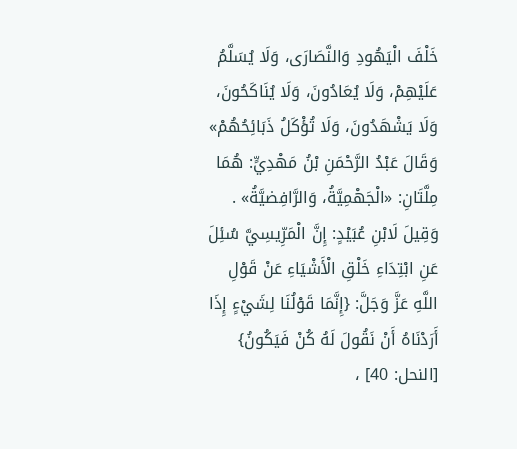خَلْفَ الْيَهُودِ وَالنَّصَارَى، وَلَا يُسَلَّمُ عَلَيْهِمْ، وَلَا يُعَادُونَ، وَلَا يُنَاكَحُونَ، وَلَا يَشْهَدُونَ، وَلَا تُؤْكَلُ ذَبَائِحُهُمْ» وَقَالَ عَبْدُ الرَّحْمَنِ بْنُ مَهْدِيٍّ: هُمَا مِلَّتَانِ: «الْجَهْمِيَّةُ، وَالرَّافِضيَّةُ» . وَقِيلَ لَابْنِ عُبَيْدٍ: إِنَّ الْمَرِّيسِيَّ سُئِلَ عَنِ ابْتِدَاءِ خَلْقِ الْأَشْيَاءِ عَنْ قَوْلِ اللَّهِ عَزَّ وَجَلَّ: {إِنَّمَا قَوْلُنَا لِشَيْءٍ إِذَا أَرَدْنَاهُ أَنْ نَقُولَ لَهُ كُنْ فَيَكُونُ} [النحل: 40] ،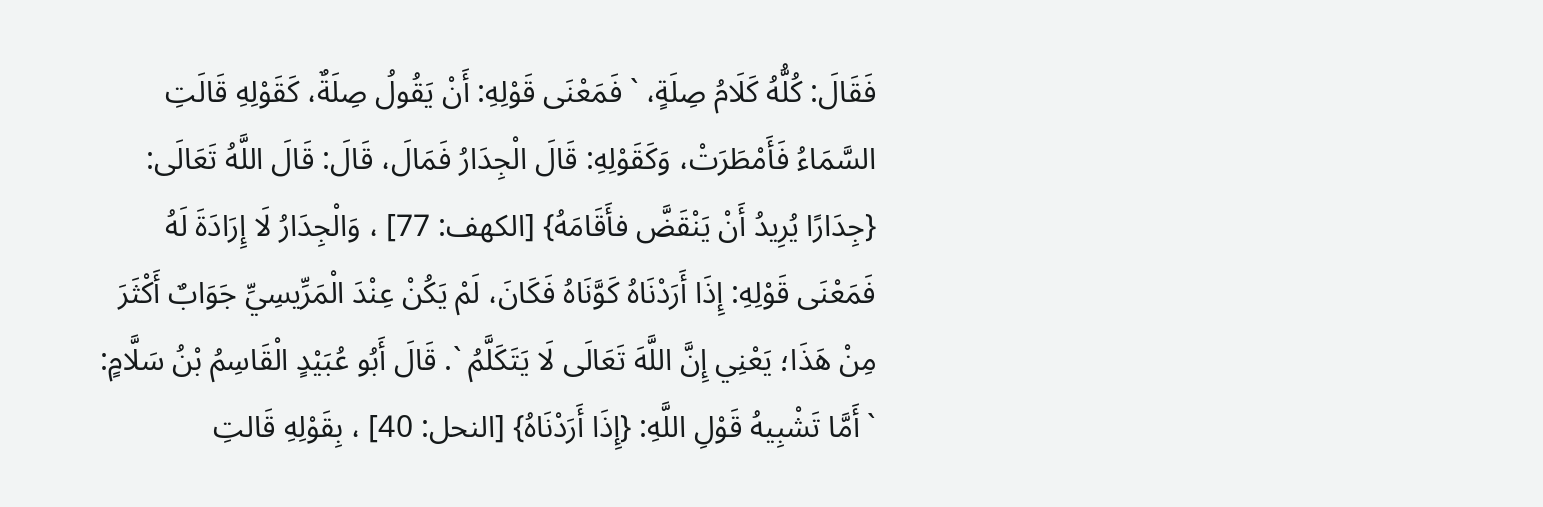فَقَالَ: كُلُّهُ كَلَامُ صِلَةٍ، ` فَمَعْنَى قَوْلِهِ: أَنْ يَقُولُ صِلَةٌ، كَقَوْلِهِ قَالَتِ السَّمَاءُ فَأَمْطَرَتْ، وَكَقَوْلِهِ: قَالَ الْجِدَارُ فَمَالَ، قَالَ: قَالَ اللَّهُ تَعَالَى: {جِدَارًا يُرِيدُ أَنْ يَنْقَضَّ فأَقَامَهُ} [الكهف: 77] ، وَالْجِدَارُ لَا إِرَادَةَ لَهُ فَمَعْنَى قَوْلِهِ: إِذَا أَرَدْنَاهُ كَوَّنَاهُ فَكَانَ، لَمْ يَكُنْ عِنْدَ الْمَرِّيسِيِّ جَوَابٌ أَكْثَرَ مِنْ هَذَا؛ يَعْنِي إِنَّ اللَّهَ تَعَالَى لَا يَتَكَلَّمُ `. قَالَ أَبُو عُبَيْدٍ الْقَاسِمُ بْنُ سَلَّامٍ: ` أَمَّا تَشْبِيهُ قَوْلِ اللَّهِ: {إِذَا أَرَدْنَاهُ} [النحل: 40] ، بِقَوْلِهِ قَالتِ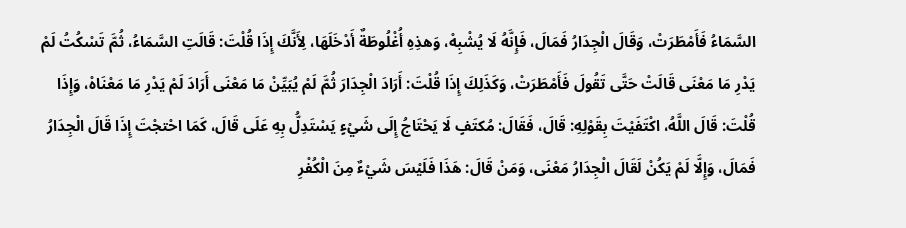السَّمَاءُ فَأَمْطَرَتْ، وَقَالَ الْجِدَارُ فَمَالَ، فَإِنَّهُ لَا يُشْبِهْ، وَهذِهِ أُغْلُوطَةٌ أَدْخَلَهَا، لِأَنَّكَ إِذَا قُلْتَ: قَالَتِ السَّمَاءُ، ثُمَّ تَسْكُتُ لَمْ يَدْرِ مَا مَعْنَى قَالَتْ حَتَّى تَقُولَ فَأَمْطَرَتْ، وَكَذَلِكَ إِذَا قُلْتَ: أَرَادَ الْجِدَارَ ثُمَّ لَمْ يُبَيِّنْ مَا مَعْنَى أَرَادَ لَمْ يَدْرِ مَا مَعْنَاهْ، وَإِذَا قُلْتَ: قَالَ اللَّهُ، اكْتَفَيْتَ بِقَوْلِهِ: قَالَ، فَقَالَ: مُكتَفٍ لَا يَحْتَاجُ إِلَى شَيْءٍ يَسْتَدِلُّ بِهِ عَلَى قَالَ، كَمَا احْتجْتَ إِذَا قَالَ الْجِدَارُ فَمَالَ، وَإِلَّا لَمْ يَكُنْ لَقَالَ الْجِدَارُ مَعْنَى، وَمَنْ قَالَ: هَذَا فَلَيْسَ شَيْءٌ مِنَ الْكُفْرِ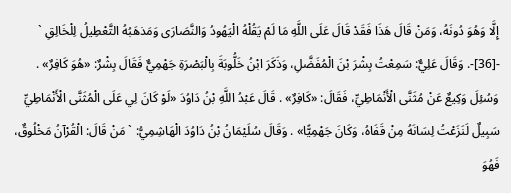إِلَّا وَهُوَ دُونَهُ، وَمَنْ قَالَ هَذَا فَقَدْ قَالَ عَلَى اللَّهِ مَا لَمْ يَقُلْهُ الْيَهُودُ وَالنَّصَارَى وَمَذهَبُهُ التَّعْطِيلُ لِلْخَالِقِ ` -[36]-. وَقَالَ عَلِيٌّ: سَمِعْتُ بِشْرَ بْنَ الْمُفَضَّلِ، وَذَكَرَ ابْنُ خَلُّوبَةَ بِالْبَصْرَةِ جَهْمِيٌّ فَقَالَ بِشْرٌ: «هُوَ كَافِرٌ» . وَسُئِلَ وَكِيعٌ عَنْ مُثَنَّى الْأَنْمَاطِيِّ، فَقَالَ: «كَافِرٌ» . قَالَ عَبْدُ اللَّهِ بْنُ دَاوُدَ «لَوْ كَانَ لِي عَلَى الْمُثَنَّى الْأَنْمَاطِيِّ سَبِيلٌ لَنَزَعْتُ لِسَانَهُ مِنْ قَفَاهُ، وَكَانَ جَهْمِيًّا» . وَقَالَ سُلَيْمَانُ بْنُ دَاوُدَ الْهَاشِمِيُّ: ` مَنْ قَالَ: الْقُرْآنُ مَخْلُوقٌ، فَهُوَ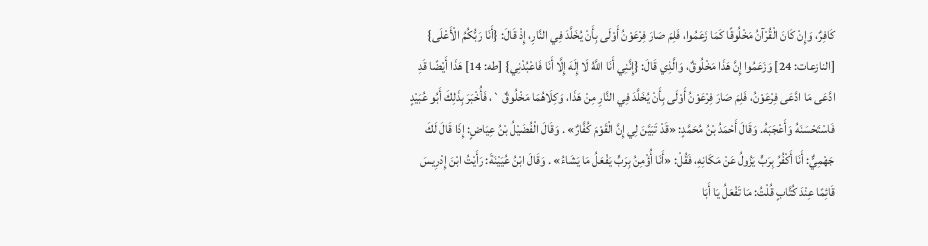كَافِرٌ، وَإِنْ كَانَ الْقُرْآنُ مَخْلُوقًا كَمَا زَعَمُوا، فَلِمَ صَارَ فِرْعَوْنُ أَوْلَى بِأَنْ يُخَلَّدَ فِي النَّارِ، إِذْ قَالَ: {أَنَا رَبُّكُمُ الْأَعْلَى} [النازعات: 24] وَزَعَمُوا إِنَّ هَذَا مَخْلُوقٌ، وَالَّذِي قَالَ: {إِنَّنِي أَنَا اللَّهُ لَا إِلَهَ إِلَّا أَنَا فَاعْبُدْنِي} [طه: 14] هَذَا أَيْضًا قَدِ ادَّعَى مَا ادَّعَى فِرْعَوْنُ، فَلِمَ صَارَ فِرْعَوْنُ أَوْلَى بِأَنْ يُخَلَّدَ فِي النَّارِ مِنْ هَذَا، وَكِلَاهُمَا مَخْلُوقٌ `، فَأُخْبَرَ بِذَلِكَ أَبُو عُبَيْدٍ فَاسْتَحْسَنَهُ وَأَعْجَبَهُ. وَقَالَ أَحْمَدُ بْنُ مُحَمَّدٍ: «قَدْ تَبَيَّنَ لِي إِنَّ الْقَوْمَ كُفَّارٌ» . وَقَالَ الْفُضَيْلُ بْنُ عِيَاضٍ: إِذَا قَالَ لَكَ جَهْمِيٌّ: أَنَا أَكْفُرُ بِرَبٍّ يَزُولُ عَنْ مَكَانِهِ، فَقُلْ: «أَنَا أُؤْمِنُ بِرَبٍّ يَفْعَلُ مَا يَشَاءُ» . وَقَالَ ابْنُ عُيَيْنَةَ: رَأَيْتُ ابْنَ إِدْرِيسَ قَائِمًا عِنْدَ كُتَّابٍ قُلْتُ: مَا تَفْعَلُ يَا أَبَا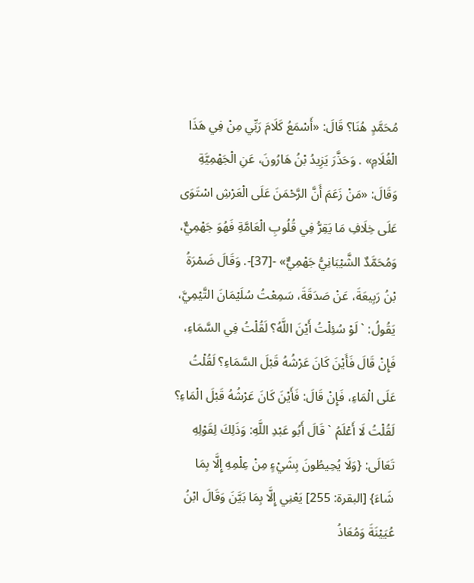مُحَمَّدٍ هُنَا؟ قَالَ: «أَسْمَعُ كَلَامَ رَبِّي مِنْ فِي هَذَا الْغُلَامِ» . وَحَذَّرَ يَزِيدُ بْنُ هَارُونَ، عَنِ الْجَهْمِيَّةِ وَقَالَ: «مَنْ زَعَمَ أَنَّ الرَّحْمَنَ عَلَى الْعَرْشِ اسْتَوَى عَلَى خِلَافِ مَا يَقِرُّ فِي قُلُوبِ الْعَامَّةِ فَهُوَ جَهْمِيٌّ، وَمُحَمَّدٌ الشَّيْبَانِيُّ جَهْمِيٌّ» -[37]-. وَقَالَ ضَمْرَةُ بْنُ رَبِيعَةَ، عَنْ صَدَقَةَ، سَمِعْتُ سُلَيْمَانَ التَّيْمِيَّ، يَقُولُ: ` لَوْ سُئِلْتُ أَيْنَ اللَّهُ؟ لَقُلْتُ فِي السَّمَاءِ، فَإِنْ قَالَ فَأَيْنَ كَانَ عَرْشُهُ قَبْلَ السَّمَاءِ؟ لَقُلْتُ عَلَى الْمَاءِ، فَإِنْ قَالَ: فَأَيْنَ كَانَ عَرْشُهُ قَبْلَ الْمَاءِ؟ لَقُلْتُ لَا أَعْلَمُ ` قَالَ أَبُو عَبْدِ اللَّهِ: وَذَلِكَ لِقَوْلِهِ تَعَالَى: {وَلَا يُحِيطُونَ بِشَيْءٍ مِنْ عِلْمِهِ إِلَّا بِمَا شَاءَ} [البقرة: 255] يَعْنِي إِلَّا بِمَا بَيَّنَ وَقَالَ ابْنُ عُيَيْنَةَ وَمُعَاذُ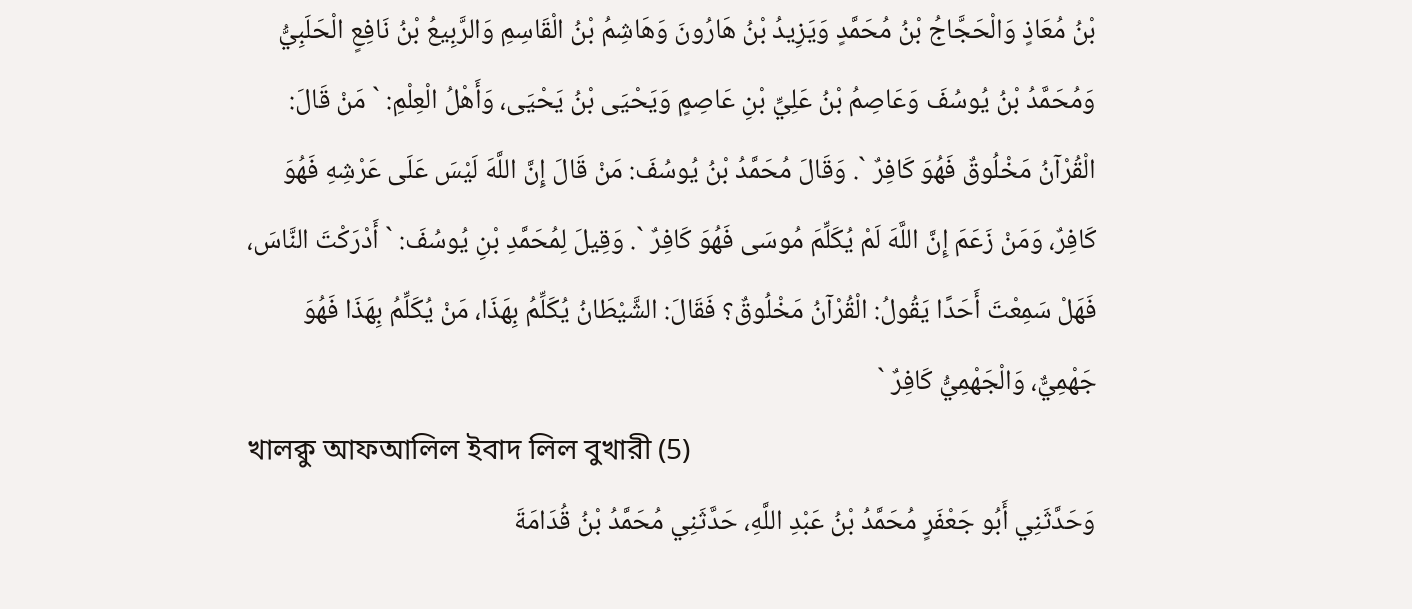بْنُ مُعَاذٍ وَالْحَجَّاجُ بْنُ مُحَمَّدٍ وَيَزِيدُ بْنُ هَارُونَ وَهَاشِمُ بْنُ الْقَاسِمِ وَالرَّبِيعُ بْنُ نَافِعٍ الْحَلَبِيُّ وَمُحَمَّدُ بْنُ يُوسُفَ وَعَاصِمُ بْنُ عَلِيِّ بْنِ عَاصِمٍ وَيَحْيَى بْنُ يَحْيَى، وَأَهْلُ الْعِلْمِ: ` مَنْ قَالَ: الْقُرْآنُ مَخْلُوقٌ فَهُوَ كَافِرٌ `. وَقَالَ مُحَمَّدُ بْنُ يُوسُفَ: مَنْ قَالَ إِنَّ اللَّهَ لَيْسَ عَلَى عَرْشِهِ فَهُوَ كَافِرٌ، وَمَنْ زَعَمَ إِنَّ اللَّهَ لَمْ يُكَلِّمَ مُوسَى فَهُوَ كَافِرٌ `. وَقِيلَ لِمُحَمَّدِ بْنِ يُوسُفَ: ` أَدْرَكْتَ النَّاسَ، فَهَلْ سَمِعْتَ أَحَدًا يَقُولُ: الْقُرْآنُ مَخْلُوقٌ؟ فَقَالَ: الشَّيْطَانُ يُكَلِّمُ بِهَذَا، مَنْ يُكَلِّمُ بِهَذَا فَهُوَ جَهْمِيٌّ، وَالْجَهْمِيُّ كَافِرٌ `
খালক্বু আফআলিল ইবাদ লিল বুখারী (5)
وَحَدَّثَنِي أَبُو جَعْفَرٍ مُحَمَّدُ بْنُ عَبْدِ اللَّهِ، حَدَّثَنِي مُحَمَّدُ بْنُ قُدَامَةَ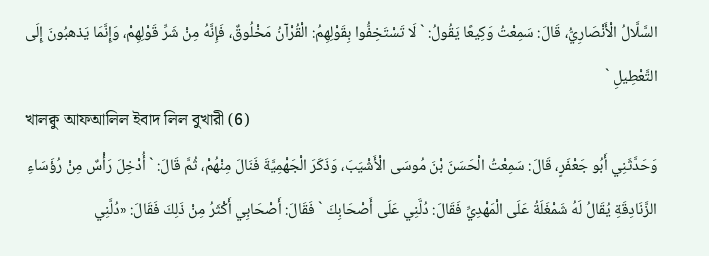السَّلَّالُ الْأَنْصَارِيُّ، قَالَ: سَمِعْتُ وَكِيعًا يَقُولُ: ` لَا تَسْتَخِفُّوا بِقَوْلِهِمُ: الْقُرْآنُ مَخْلُوقٌ، فَإِنَّهُ مِنْ شَرِّ قَوْلِهِمْ، وَإِنَّمَا يَذهبُونَ إِلَى التَّعْطِيلِ `
খালক্বু আফআলিল ইবাদ লিল বুখারী (6)
وَحَدَّثَنِي أَبُو جَعْفَرٍ، قَالَ: سَمِعْتُ الْحَسَنَ بْنَ مُوسَى الْأَشْيَبَ، وَذَكَرَ الْجَهْمِيَّةَ فَنَالَ مِنْهُمْ، ثُمَّ قَالَ: ` أُدْخِلَ رَأْسٌ مِنْ رُؤَسَاءِ الزَّنَادِقَةِ يُقَالُ لَهُ شَمْغَلَةُ عَلَى الْمَهْدِيِّ فَقَالَ: دُلَّنِي عَلَى أَصْحَابِكَ ` فَقَالَ: أَصْحَابِي أَكْثَرُ مِنْ ذَلِكَ فَقَالَ: «دُلَّنِي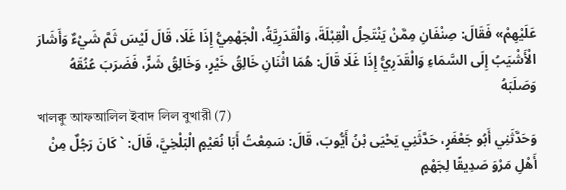عَلَيْهِمْ» فَقَالَ: صِنْفَانِ مِمَّنْ يَنْتَحِلُ الْقِبْلَةَ، وَالْقَدَرِيَّةُ، الْجَهْمِيُّ إِذَا غَلَا، قَالَ لَيْسَ ثَمَّ شَيْءٌ وَأَشَارَ الْأَشْيَبُ إِلَى السَّمَاءِ وَالْقَدَرِيُّ إِذَا غَلَا قَالَ: هُمَا اثْنَانِ خَالِقُ خَيْرٍ، وَخَالِقُ شَرٍّ، فَضَرَبَ عُنُقَهُ وَصَلَبَهُ
খালক্বু আফআলিল ইবাদ লিল বুখারী (7)
وَحَدَّثَنِي أَبُو جَعْفَرٍ، حَدَّثَنِي يَحْيَى بْنُ أَيُّوبَ، قَالَ: سَمِعْتُ أَبَا نُعَيْمٍ الْبَلْخِيَّ، قَالَ: ` كَانَ رَجُلٌ مِنْ أَهْلِ مَرْوَ صَدِيقًا لِجَهْمٍ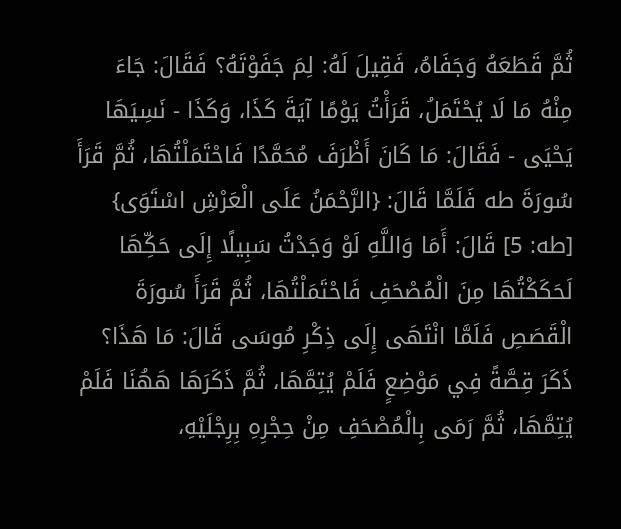ثُمَّ قَطَعَهُ وَجَفَاهُ، فَقِيلَ لَهُ: لِمَ جَفَوْتَهُ؟ فَقَالَ: جَاءَ مِنْهُ مَا لَا يُحْتَمَلُ، قَرَأْتُ يَوْمًا آيَةَ كَذَا، وَكَذَا - نَسِيَهَا يَحْيَى - فَقَالَ: مَا كَانَ أَظْرَفَ مُحَمَّدًا فَاحْتَمَلْتُهَا، ثُمَّ قَرَأَ سُورَةَ طه فَلَمَّا قَالَ: {الرَّحْمَنُ عَلَى الْعَرْشِ اسْتَوَى} [طه: 5] قَالَ: أَمَا وَاللَّهِ لَوْ وَجَدْتُ سَبِيلًا إِلَى حَكِّهَا لَحَكَكْتُهَا مِنَ الْمُصْحَفِ فَاحْتَمَلْتُهَا، ثُمَّ قَرَأَ سُورَةَ الْقَصَصِ فَلَمَّا انْتَهَى إِلَى ذِكْرِ مُوسَى قَالَ: مَا هَذَا؟ ذَكَرَ قِصَّةً فِي مَوْضِعٍ فَلَمْ يُتِمَّهَا، ثُمَّ ذَكَرَهَا هَهُنَا فَلَمْ يُتِمَّهَا، ثُمَّ رَمَى بِالْمُصْحَفِ مِنْ حِجْرِهِ بِرِجْلَيْهِ،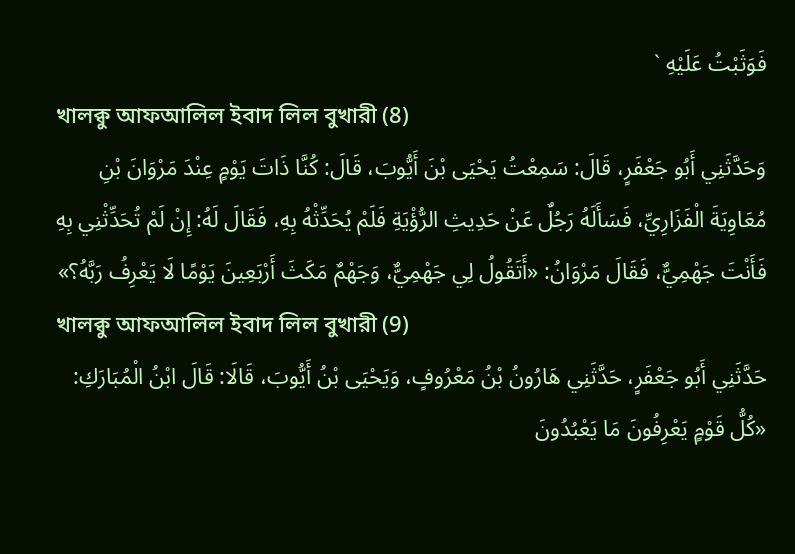فَوَثَبْتُ عَلَيْهِ `
খালক্বু আফআলিল ইবাদ লিল বুখারী (8)
وَحَدَّثَنِي أَبُو جَعْفَرٍ، قَالَ: سَمِعْتُ يَحْيَى بْنَ أَيُّوبَ، قَالَ: كُنَّا ذَاتَ يَوْمٍ عِنْدَ مَرْوَانَ بْنِ مُعَاوِيَةَ الْفَزَارِيِّ، فَسَأَلَهُ رَجُلٌ عَنْ حَدِيثِ الرُّؤْيَةِ فَلَمْ يُحَدِّثْهُ بِهِ، فَقَالَ لَهُ: إِنْ لَمْ تُحَدِّثْنِي بِهِ فَأَنْتَ جَهْمِيٌّ، فَقَالَ مَرْوَانُ: «أَتَقُولُ لِي جَهْمِيٌّ، وَجَهْمٌ مَكَثَ أَرْبَعِينَ يَوْمًا لَا يَعْرِفُ رَبَّهُ؟»
খালক্বু আফআলিল ইবাদ লিল বুখারী (9)
حَدَّثَنِي أَبُو جَعْفَرٍ، حَدَّثَنِي هَارُونُ بْنُ مَعْرُوفٍ، وَيَحْيَى بْنُ أَيُّوبَ، قَالَا: قَالَ ابْنُ الْمُبَارَكِ: «كُلُّ قَوْمٍ يَعْرِفُونَ مَا يَعْبُدُونَ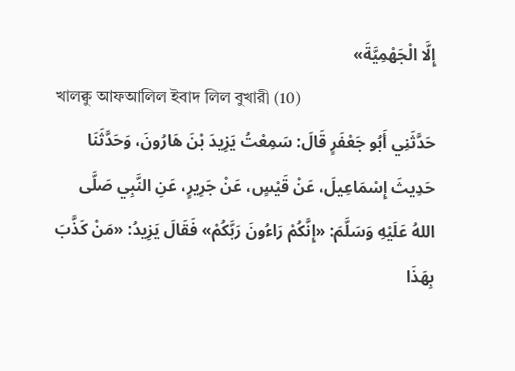إِلَّا الْجَهْمِيَّةَ»
খালক্বু আফআলিল ইবাদ লিল বুখারী (10)
حَدَّثَنِي أَبُو جَعْفَرٍ قَالَ: سَمِعْتُ يَزِيدَ بْنَ هَارُونَ، وَحَدَّثَنَا حَدِيثَ إِسْمَاعِيلَ، عَنْ قَيْسٍ، عَنْ جَرِيرٍ، عَنِ النَّبِي صَلَّى اللهُ عَلَيْهِ وَسَلَّمَ: «إِنَّكُمْ رَاءُونَ رَبَّكُمْ» فَقَالَ يَزِيدُ: «مَنْ كَذَّبَ بِهَذَا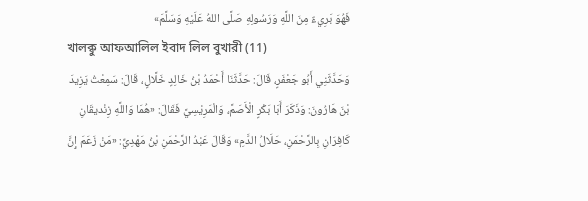فَهُوَ بَرِيءٌ مِنَ اللَّهِ وَرَسُولِهِ صَلَّى اللهُ عَلَيْهِ وَسَلَّمَ»
খালক্বু আফআলিল ইবাদ লিল বুখারী (11)
وَحَدَّثَنِي أَبُو جَعْفَرٍ، قَالَ: حَدَّثَنَا أَحْمَدُ بْنُ خَالِدٍ خَلَّالٍ، قَالَ: سَمِعْتُ يَزِيدَ بْنَ هَارُونَ: وَذَكَرَ أَبَا بَكْرٍ الْأَصَمَّ، وَالْمَرِيْسِيَّ فَقَالَ: «هُمَا وَاللَّهِ زِنْديقَانِ كَافِرَانِ بِالرَّحْمَنِ، حَلَالُ الدَّمِ» وَقَالَ عَبْدُ الرَّحْمَنِ بْنُ مَهْدِيِّ: «مَنْ زَعَمَ إِنَّ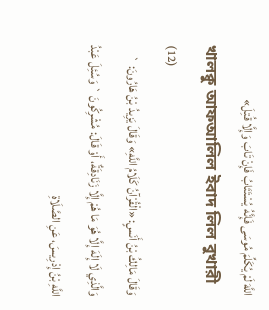اللَّهَ لَمْ يُكَلِّمَ مُوسَى فَإِنَّهُ يُسْتَتَابُ فَإِنْ تَابَ وَإِلَّا قُتِلَ»
খালক্বু আফআলিল ইবাদ লিল বুখারী (12)
وَقَالَ مَالِكُ بْنُ أَنَسٍ: «الْقُرْآنُ كَلَامُ اللَّهِ» وَقَالَ يَزِيدُ بْنُ هَارُونَ: ` وَالَّذِي لَا إِلَهَ إِلَّا هُوَ مَا هُمْ إِلَّا زَنَادِقَةٌ، أَوْ قَالَ: مُشْرِكُونَ ` وَسُئِلَ عَبْدُ اللَّهِ بْنُ إِدْرِيسَ، عَنِ الصَّلَاةِ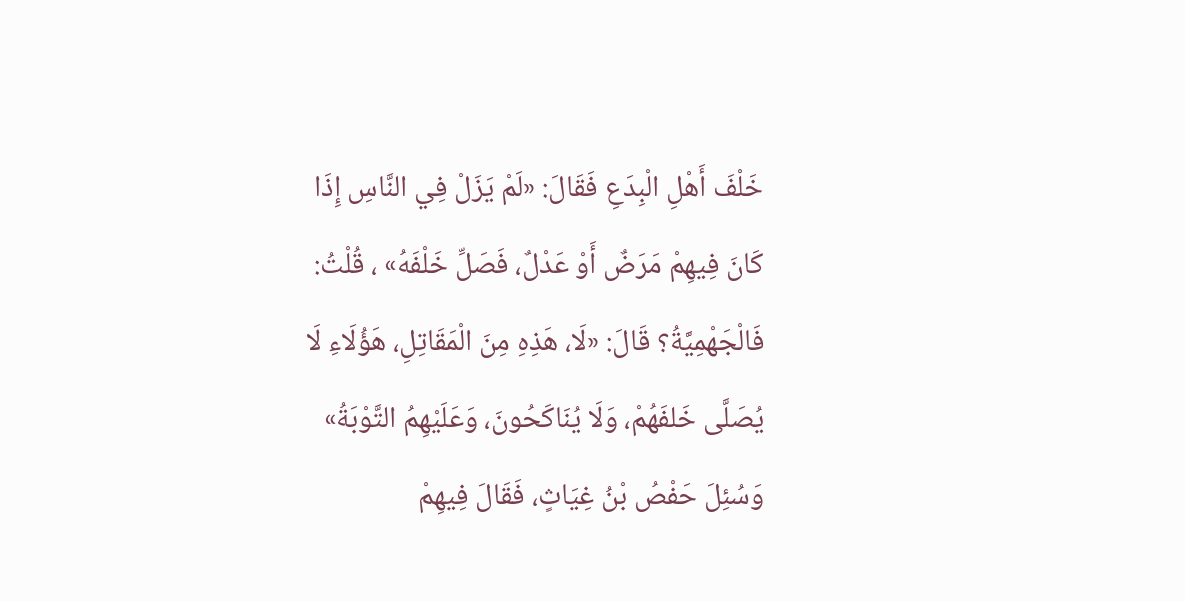خَلْفَ أَهْلِ الْبِدَعِ فَقَالَ: «لَمْ يَزَلْ فِي النَّاسِ إِذَا كَانَ فِيهِمْ مَرَضٌ أَوْ عَدْلٌ، فَصَلِّ خَلْفَهُ» ، قُلْتُ: فَالْجَهْمِيَّةُ؟ قَالَ: «لَا، هَذِهِ مِنَ الْمَقَاتِلِ، هَؤُلَاءِ لَا يُصَلَّى خَلفَهُمْ، وَلَا يُنَاكَحُونَ، وَعَلَيْهِمُ التَّوْبَةُ» وَسُئِلَ حَفْصُ بْنُ غِيَاثٍ، فَقَالَ فِيهِمْ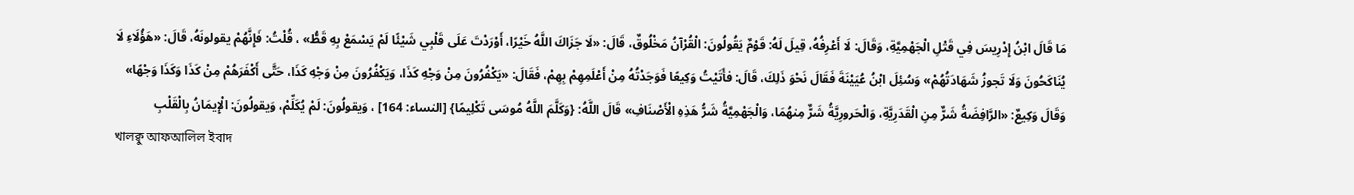مَا قَالَ ابْنُ إِدْرِيسَ فِي قَتْلِ الْجَهْمِيَّةِ، وَقَالَ: لَا أَعْرِفُهُ، قِيلَ لَهُ: قَوْمٌ يَقُولُونَ: الْقُرْآنُ مَخْلُوقٌ، قَالَ: «لَا جَزَاكَ اللَّهُ خَيْرًا، أَوْرَدْتَ عَلَى قَلْبِي شَيْئًا لَمْ يَسْمَعْ بِهِ قَطُّ» ، قُلْتُ: فَإِنَّهُمْ يقولونَهُ، قَالَ: «هَؤُلَاءِ لَا يُنَاكَحُونَ وَلَا تَجوزُ شَهَادَتُهُمْ» وَسُئِلَ ابْنُ عُيَيْنَةَ فَقَالَ نَحْوَ ذَلِكَ، قَالَ: فأَتَيْتُ وَكِيعًا فَوَجَدْتُهُ مِنْ أَعْلَمِهِمْ بِهِمْ، فَقَالَ: «يَكْفُرُونَ مِنْ وَجْهِ كَذَا، وَيَكْفُرُونَ مِنْ وَجْهِ كَذَا، حَتَّى أَكْفَرَهُمْ مِنْ كَذَا وَكَذَا وَجْهًا» وَقَالَ وَكِيعٌ: «الرَّافِضَةُ شَرٌّ مِنِ الْقَدَرِيَّةِ، وَالْحَرورِيَّةُ شَرٌّ مِنهُمَا، وَالْجَهْمِيَّةُ شَرُّ هَذِهِ الْأَصْنَافِ» قَالَ اللَّهُ: {وَكَلَّمَ اللَّهُ مُوسَى تَكْلِيمًا} [النساء: 164] ، وَيقولُونَ: لَمْ يُكَلِّمْ، وَيقولُونَ: الْإِيمَانُ بِالْقَلْبِ
খালক্বু আফআলিল ইবাদ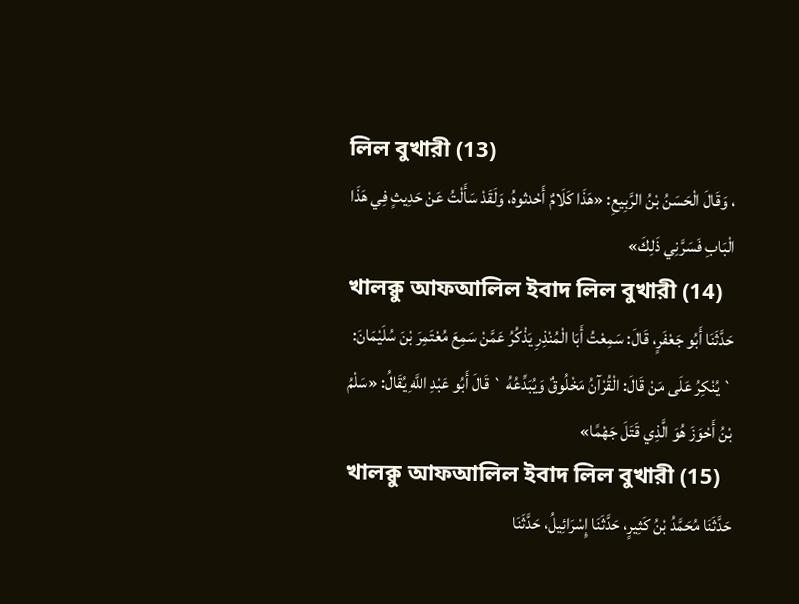লিল বুখারী (13)
، وَقَالَ الْحَسَنُ بْنُ الرَّبِيعِ: «هَذَا كَلَامٌ أَحْدثوهُ، وَلَقَدْ سَأَلْتُ عَنْ حَدِيثٍ فِي هَذَا الْبَابِ فَسَرَّنِي ذَلِكَ»
খালক্বু আফআলিল ইবাদ লিল বুখারী (14)
حَدَّثَنَا أَبُو جَعْفَرٍ، قَالَ: سَمِعْتُ أَبَا الْمُنْذِرِ يَذْكُرُ عَمَّنْ سَمِعَ مُعْتَمِرَ بْنَ سُلَيْمَانَ: ` يُنْكِرُ عَلَى مَنْ قَالَ: الْقُرْآنُ مَخْلُوقٌ وَيُبَدِّعُهُ ` قَالَ أَبُو عَبْدِ اللَّهِ يُقَالُ: «سَلْمُ بْنُ أَحْوَزَ هُوَ الَّذِي قَتَلَ جَهْمًا»
খালক্বু আফআলিল ইবাদ লিল বুখারী (15)
حَدَّثَنَا مُحَمَّدُ بْنُ كَثِيرٍ، حَدَّثَنَا إِسْرَائِيلُ، حَدَّثَنَا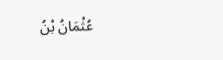عُثْمَانُ بْنُ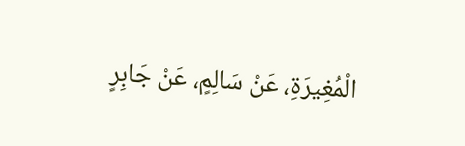الْمُغِيرَةِ، عَنْ سَالِمٍ، عَنْ جَابِرٍ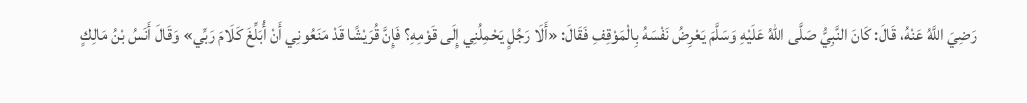رَضِيَ اللَّهُ عَنْهُ، قَالَ: كَانَ النَّبِيُّ صَلَّى اللهُ عَلَيْهِ وَسَلَّمَ يَعْرِضُ نَفْسَهُ بِالْمَوْقِفِ فَقَالَ: «أَلَا رَجُلٍ يَحْمِلُنِي إِلَى قَوْمِهِ؟ فَإِنَّ قُرَيْشًا قَدْ مَنَعُونِي أَنْ أُبَلِّغَ كَلَامَ رَبِّي» وَقَالَ أَنَسُ بْنُ مَالِكٍ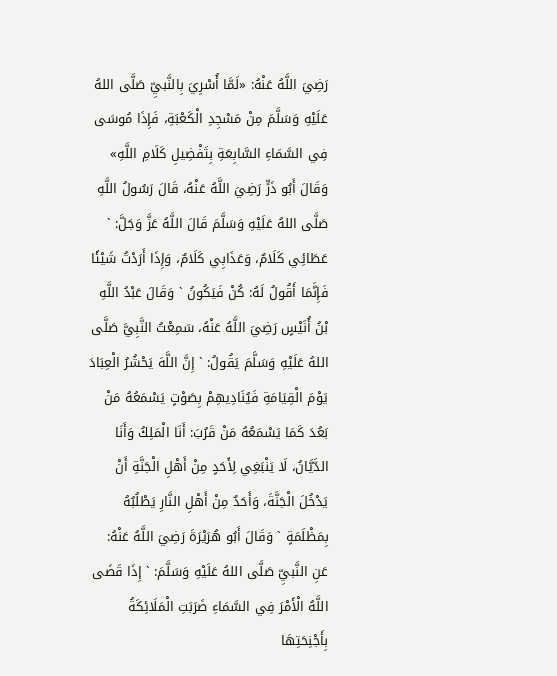رَضِيَ اللَّهُ عَنْهُ: «لَمَّا أُسْرِيَ بِالنَّبيِّ صَلَّى اللهُ عَلَيْهِ وَسَلَّمَ مِنْ مَسْجِدِ الْكَعْبَةِ، فَإِذَا مُوسَى فِي السَّمَاءِ السَّابِعَةِ بِتَفْضِيلِ كَلَامِ اللَّهِ» وَقَالَ أَبُو ذَرٍّ رَضِيَ اللَّهُ عَنْهُ، قَالَ رَسُولُ اللَّهِ صَلَّى اللهُ عَلَيْهِ وَسَلَّمَ قَالَ اللَّهُ عَزَّ وَجَلَّ: ` عَطَائِي كَلَامٌ، وَعَذَابِي كَلَامٌ، وَإِذَا أَرَدْتُ شَيْئًا فَإِنَّمَا أَقُولُ لَهُ: كُنْ فَيَكُونُ ` وَقَالَ عَبْدُ اللَّهِ بْنُ أُنَيْسٍ رَضِيَ اللَّهُ عَنْهُ، سَمِعْتُ النَّبِيَّ صَلَّى اللهُ عَلَيْهِ وَسَلَّمَ يَقُولُ: ` إِنَّ اللَّهَ يَحْشُرُ الْعِبَادَ يَوْمَ الْقِيَامَةِ فَيُنَادِيهِمْ بِصَوْتٍ يَسْمَعُهُ مَنْ بَعُدَ كَمَا يَسْمَعُهُ مَنْ قَرُبَ: أَنَا الْمَلِكُ وَأَنَا الدَّيَّانُ، لَا يَنْبَغِي لِأَحَدٍ مِنْ أَهْلِ الْجَنَّةِ أَنْ يَدْخُلَ الْجَنَّةَ، وَأَحَدٌ مِنْ أَهْلِ النَّارِ يَطْلُبُهُ بِمَظْلَمَةٍ ` وَقَالَ أَبُو هُرَيْرَةَ رَضِيَ اللَّهُ عَنْهُ: عَنِ النَّبيِّ صَلَّى اللهُ عَلَيْهِ وَسَلَّمَ: ` إِذَا قَضَى اللَّهُ الْأَمْرَ فِي السَّمَاءِ ضَرَبَتِ الْمَلَائِكَةُ بِأَجْنِحَتِهَا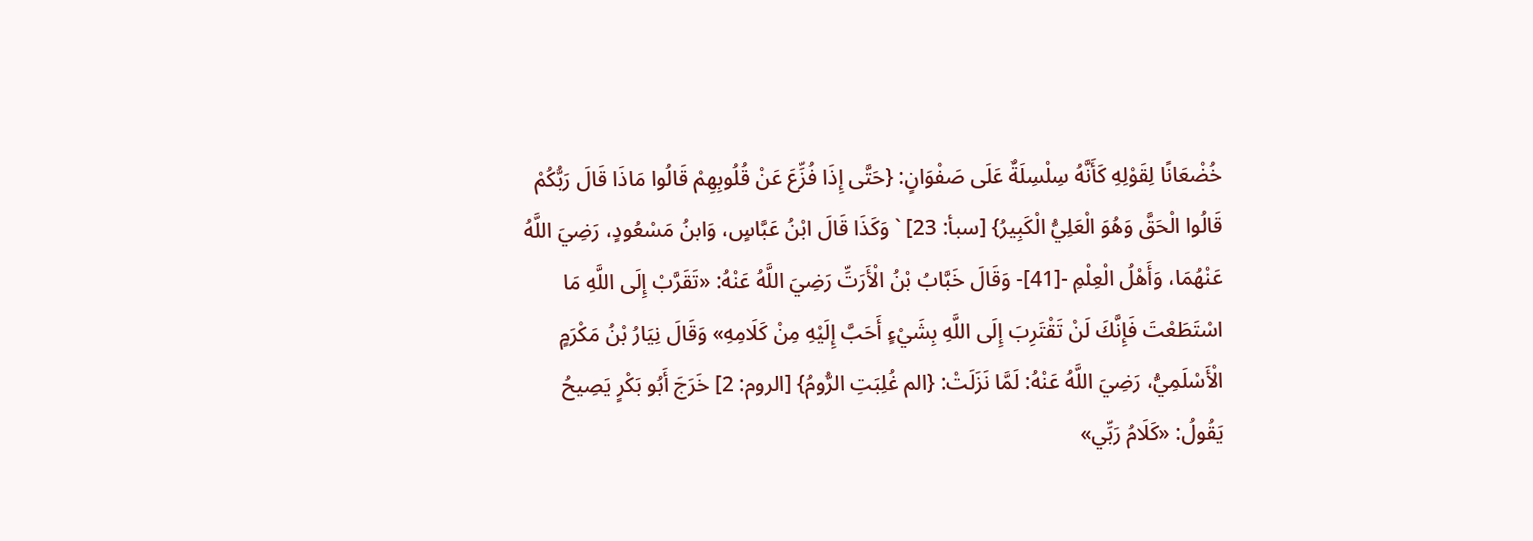خُضْعَانًا لِقَوْلِهِ كَأَنَّهُ سِلْسِلَةٌ عَلَى صَفْوَانٍ: {حَتَّى إِذَا فُزِّعَ عَنْ قُلُوبِهِمْ قَالُوا مَاذَا قَالَ رَبُّكُمْ قَالُوا الْحَقَّ وَهُوَ الْعَلِيُّ الْكَبِيرُ} [سبأ: 23] ` وَكَذَا قَالَ ابْنُ عَبَّاسٍ، وَابنُ مَسْعُودٍ، رَضِيَ اللَّهُ عَنْهُمَا، وَأَهْلُ الْعِلْمِ -[41]- وَقَالَ خَبَّابُ بْنُ الْأَرَتِّ رَضِيَ اللَّهُ عَنْهُ: «تَقَرَّبْ إِلَى اللَّهِ مَا اسْتَطَعْتَ فَإِنَّكَ لَنْ تَقْتَرِبَ إِلَى اللَّهِ بِشَيْءٍ أَحَبَّ إِلَيْهِ مِنْ كَلَامِهِ» وَقَالَ نِيَارُ بْنُ مَكْرَمٍ الْأَسْلَمِيُّ، رَضِيَ اللَّهُ عَنْهُ: لَمَّا نَزَلَتْ: {الم غُلِبَتِ الرُّومُ} [الروم: 2] خَرَجَ أَبُو بَكْرٍ يَصِيحُ يَقُولُ: «كَلَامُ رَبِّي»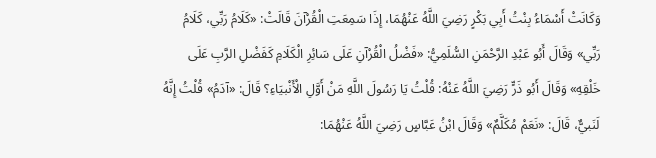وَكَانَتْ أَسْمَاءُ بِنْتُ أَبِي بَكْرٍ رَضِيَ اللَّهُ عَنْهُمَا، إِذَا سَمِعَتِ الْقُرْآنَ قَالَتْ: «كَلَامُ رَبِّي، كَلَامُ رَبِّي» وَقَالَ أَبُو عَبْدِ الرَّحْمَنِ السُّلَمِيُّ: «فَضْلُ الْقُرْآنِ عَلَى سَائِرِ الْكَلَامِ كَفَضْلِ الرَّبِ عَلَى خَلْقِهِ» وَقَالَ أَبُو ذَرٍّ رَضِيَ اللَّهُ عَنْهُ: قُلْتُ يَا رَسُولَ اللَّهِ مَنْ أَوَّلِ الْأَنْبيَاءِ؟ قَالَ: «آدَمُ» قُلْتُ إِنَّهُ لَنَبيٌّ، قَالَ: «نَعَمْ مُكَلَّمٌ» وَقَالَ ابْنُ عَبَّاسٍ رَضِيَ اللَّهُ عَنْهُمَا: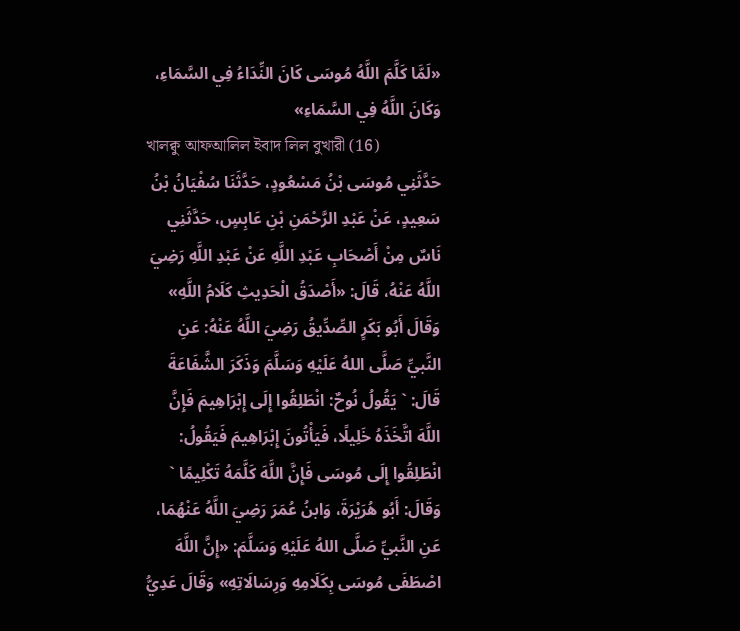«لَمَّا كَلَّمَ اللَّهُ مُوسَى كَانَ النِّدَاءُ فِي السَّمَاءِ، وَكَانَ اللَّهُ فِي السَّمَاءِ»
খালক্বু আফআলিল ইবাদ লিল বুখারী (16)
حَدَّثَنِي مُوسَى بْنُ مَسْعُودٍ، حَدَّثَنَا سُفْيَانُ بْنُ سَعِيدٍ، عَنْ عَبْدِ الرَّحْمَنِ بْنِ عَابِسٍ، حَدَّثَنِي نَاسٌ مِنْ أَصْحَابِ عَبْدِ اللَّهِ عَنْ عَبْدِ اللَّهِ رَضِيَ اللَّهُ عَنْهُ، قَالَ: «أَصْدَقُ الْحَدِيثِ كَلَامُ اللَّهِ» وَقَالَ أَبُو بَكَرٍ الصِّدِّيقُ رَضِيَ اللَّهُ عَنْهُ: عَنِ النَّبيِّ صَلَّى اللهُ عَلَيْهِ وَسَلَّمَ وَذَكَرَ الشَّفَاعَةَ قَالَ: ` يَقُولُ نُوحٌ: انْطَلِقُوا إِلَى إِبْرَاهِيمَ فَإِنَّ اللَّهَ اتَّخَذَهُ خَلِيلًا، فَيَأْتُونَ إِبْرَاهِيمَ فَيَقُولُ: انْطَلِقُوا إِلَى مُوسَى فَإِنَّ اللَّهَ كَلَّمَهُ تَكْلِيمًا ` وَقَالَ: أَبُو هُرَيْرَةَ، وَابنُ عُمَرَ رَضِيَ اللَّهُ عَنْهُمَا، عَنِ النَّبيِّ صَلَّى اللهُ عَلَيْهِ وَسَلَّمَ: «إِنَّ اللَّهَ اصْطَفَى مُوسَى بِكَلَامِهِ وَرِسَالَاتِهِ» وَقَالَ عَدِيُّ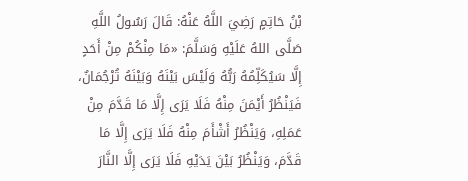بْنُ حَاتِمٍ رَضِيَ اللَّهُ عَنْهُ: قَالَ رَسُولُ اللَّهِ صَلَّى اللهُ عَلَيْهِ وَسَلَّمَ: «مَا مِنْكُمْ مِنْ أَحَدٍ إِلَّا سَيُكَلِّمُهُ رَبُّهُ وَلَيْسَ بَيْنَهُ وَبَيْنَهُ تُرْجُمَانٌ، فَيَنْظُرُ أَيْمَنَ مِنْهُ فَلَا يَرَى إِلَّا مَا قَدَّمَ مِنْ عَمَلِهِ، وَيَنْظُرُ أَشْأَمَ مِنْهُ فَلَا يَرَى إِلَّا مَا قَدَّمَ، وَيَنْظُرُ بَيْنَ يَدَيْهِ فَلَا يَرَى إِلَّا النَّارَ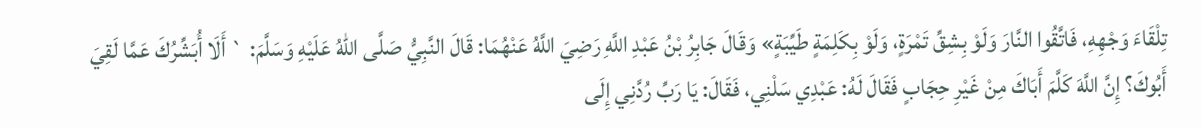تِلْقَاءَ وَجْهِهِ، فَاتَّقُوا النَّارَ وَلَوْ بِشِقِّ تَمْرَةٍ، وَلَوْ بِكَلِمَةٍ طَيِّبَةٍ» وَقَالَ جَابِرُ بْنُ عَبْدِ اللَّهِ رَضِيَ اللَّهُ عَنْهُمَا: قَالَ النَّبِيُّ صَلَّى اللهُ عَلَيْهِ وَسَلَّمَ: ` أَلَا أُبَشِّرُكَ عَمَّا لَقِيَ أَبُوكَ؟ إِنَّ اللَّهَ كَلَّمَ أَبَاكَ مِنْ غَيْرِ حِجَابٍ فَقَالَ لَهُ: عَبْدِي سَلْنِي، فَقَالَ: يَا رَبِّ رُدَّنِي إِلَى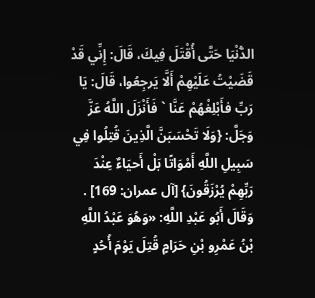الدُّنْيَا حَتَّى أُقْتَلَ فِيكَ، قَالَ: إِنِّي قَدْ قَضَيْتُ عَلَيْهِمْ أَلَّا يَرجِعُوا، قَالَ: يَا رَبِّ فأَبْلِغْهُمْ عَنَّا ` فَأَنْزَلَ اللَّهُ عَزَّ وَجَلَّ: {وَلَا تَحْسَبَنَّ الَّذِينَ قُتِلُوا فِي سَبِيلِ اللَّهِ أَمْوَاتًا بَلْ أَحيَاءٌ عِنْدَ رَبِّهِمْ يُرْزَقُونَ} [آل عمران: 169] . وَقَالَ أَبُو عَبْدِ اللَّهِ: «وَهُوَ عَبْدُ اللَّهِ بْنُ عَمْرِو بْنِ حَرَامٍ قُتِلَ يَوْمَ أُحُدٍ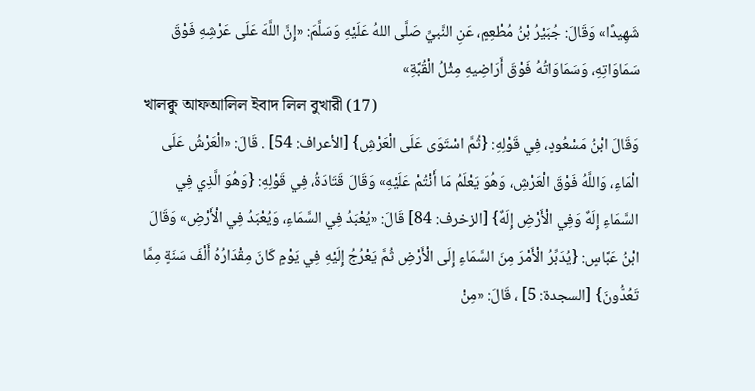شَهِيدًا» وَقَالَ: جُبَيْرُ بْنُ مُطْعِمٍ، عَنِ النَّبيِّ صَلَّى اللهُ عَلَيْهِ وَسَلَّمَ: «إِنَّ اللَّهَ عَلَى عَرْشِهِ فَوْقَ سَمَاوَاتِهِ، وَسَمَاوَاتُهُ فَوْقَ أَرَاضِيهِ مِثْلُ الْقُبَّةِ»
খালক্বু আফআলিল ইবাদ লিল বুখারী (17)
وَقَالَ ابْنُ مَسْعُودٍ، فِي قَوْلِهِ: {ثُمَّ اسْتَوَى عَلَى الْعَرْشِ} [الأعراف: 54] . قَالَ: «الْعَرْشُ عَلَى الْمَاءِ، وَاللَّهُ فَوْقَ الْعَرْشِ، وَهُوَ يَعْلَمُ مَا أَنْتُمْ عَلَيْهِ» وَقَالَ قَتَادَةُ، فِي قَوْلِهِ: {وَهُوَ الَّذِي فِي السَّمَاءِ إِلَهٌ وَفِي الْأَرْضِ إِلَهٌ} [الزخرف: 84] قَالَ: «يُعْبَدُ فِي السَّمَاءِ، وَيُعْبَدُ فِي الْأَرْضِ» وَقَالَ ابْنُ عَبَّاسٍ: {يُدَبِّرُ الْأَمْرَ مِنَ السَّمَاءِ إِلَى الْأَرْضِ ثُمَّ يَعْرُجُ إِلَيْهِ فِي يَوْمٍ كَانَ مِقْدَارُهُ أَلْفَ سَنَةٍ مِمَّا تَعُدُّونَ} [السجدة: 5] ، قَالَ: «مِنْ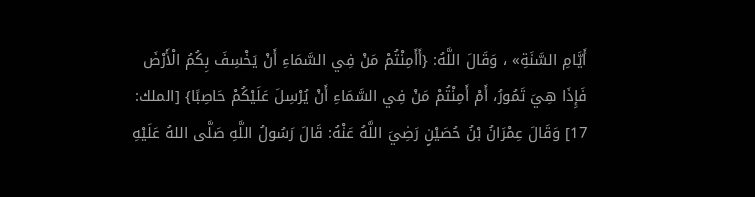أَيَّامِ السَّنَةِ» ، وَقَالَ اللَّهُ: {أَأَمِنْتُمْ مَنْ فِي السَّمَاءِ أَنْ يَخْسِفَ بِكُمُ الْأَرْضَ فَإِذَا هِيَ تَمُورُ، أَمْ أَمِنْتُمْ مَنْ فِي السَّمَاءِ أَنْ يُرْسِلَ عَلَيْكُمْ حَاصِبًا} [الملك: 17] وَقَالَ عِمْرَانُ بْنُ حُصَيْنٍ رَضِيَ اللَّهُ عَنْهُ: قَالَ رَسُولُ اللَّهِ صَلَّى اللهُ عَلَيْهِ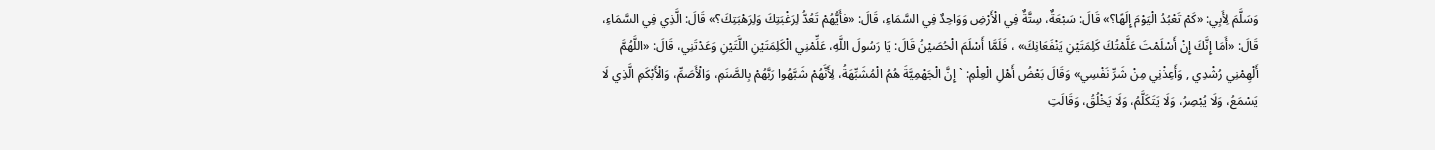وَسَلَّمَ لِأَبِي: «كَمْ تَعْبُدُ الْيَوْمَ إِلَهًا؟» قَالَ: سَبْعَةٌ، سِتَّةٌ فِي الْأَرْضِ وَوَاحِدٌ فِي السَّمَاءِ، قَالَ: «فأَيُّهُمْ تَعُدُّ لِرَغْبَتِكَ وَلِرَهْبَتِكَ؟» قَالَ: الَّذِي فِي السَّمَاءِ، قَالَ: «أَمَا إِنَّكَ إِنْ أَسْلَمْتَ عَلَّمْتُكَ كَلِمَتَيْنِ يَنْفَعَانِكَ» ، فَلَمَّا أَسْلَمَ الْحُصَيْنُ قَالَ: يَا رَسُولَ اللَّهِ، عَلِّمْنِي الْكَلِمَتَيْنِ اللَّتَيْنِ وَعَدْتَنِي، قَالَ: «اللَّهُمَّ أَلْهِمْنِي رُشْدِي , وَأَعِذْنِي مِنْ شَرِّ نَفْسِي» وَقَالَ بَعْضُ أَهْلِ الْعِلْمِ: ` إِنَّ الْجَهْمِيَّةَ هُمُ الْمُشَبِّهَةُ، لِأَنَّهُمْ شَبَّهُوا رَبَّهُمْ بِالصَّنَمِ، وَالْأَصَمِّ، وَالْأَبْكَمِ الَّذِي لَا يَسْمَعُ، وَلَا يُبْصِرُ، وَلَا يَتَكَلَّمُ، وَلَا يَخْلُقُ، وَقَالَتِ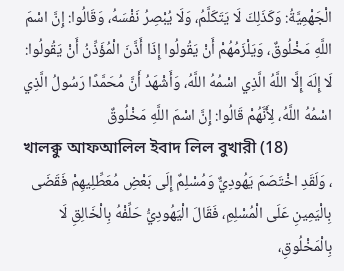الْجَهْمِيَّةُ: وَكَذَلِكَ لَا يَتَكَلَّمُ، وَلَا يُبْصِرُ نَفْسَهُ، وَقَالُوا: إِنَّ اسْمَ اللَّهِ مَخْلُوقٌ، وَيَلْزَمُهُمْ أَنْ يَقُولُوا إِذَا أَذَّنَ الْمُؤَذِّنُ أَنْ يَقُولُوا: لَا إِلَهَ إِلَّا اللَّهُ الَّذِي اسْمُهُ اللَّهُ، وَأَشْهَدُ أَنَّ مُحَمَّدًا رَسُولُ الَّذِي اسْمُهُ اللَّهُ، لِأَنَّهُمْ قَالُوا: إِنَّ اسْمَ اللَّهِ مَخْلُوقٌ
খালক্বু আফআলিল ইবাদ লিল বুখারী (18)
، وَلَقَدِ اخْتَصَمَ يَهُودِيٌّ وَمُسْلِمٌ إِلَى بَعْضِ مُعَطِّلِيهِمْ فَقَضَى بِالْيَمِينِ عَلَى الْمُسْلِمِ، فَقَالَ الْيَهُودِيُّ حَلِّفْهُ بِالْخَالِقِ لَا بِالْمَخْلُوقِ،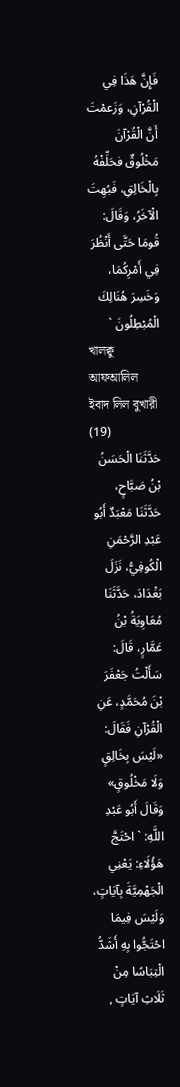فَإِنَّ هَذَا فِي الْقُرْآنِ، وَزَعمْتَ أَنَّ الْقُرْآنَ مَخْلُوقٌ فحَلِّفْهُ بِالْخَالِقِ، فَبُهِتَ الْآخَرُ، وَقَالَ: قُومَا حَتَّى أَنْظُرَ فِي أَمْرِكُمَا، وَخَسِرَ هُنَالِكَ الْمُبْطِلُونَ `
খালক্বু আফআলিল ইবাদ লিল বুখারী (19)
حَدَّثَنَا الْحَسَنُ بْنُ صَبَّاحٍ، حَدَّثَنَا مَعْبَدٌ أَبُو عَبْدِ الرَّحْمَنِ الْكُوفِيُّ، نَزَلَ بَغْدَادَ، حَدَّثَنَا مُعَاوِيَةُ بْنُ عَمَّارٍ، قَالَ: سَأَلْتُ جَعْفَرَ بْنَ مُحَمَّدٍ، عَنِ الْقُرْآنِ فَقَالَ: «لَيْسَ بِخَالِقٍ وَلَا مَخْلُوقٍ» وَقَالَ أَبُو عَبْدِ اللَّهِ: ` احْتَجَّ هَؤُلَاءِ: يَعْنِي الْجَهْمِيَّةَ بِآيَاتٍ، وَلَيْسَ فِيمَا احْتَجُّوا بِهِ أَشَدُّ الْتِبَاسًا مِنْ ثَلَاثِ آيَاتٍ ,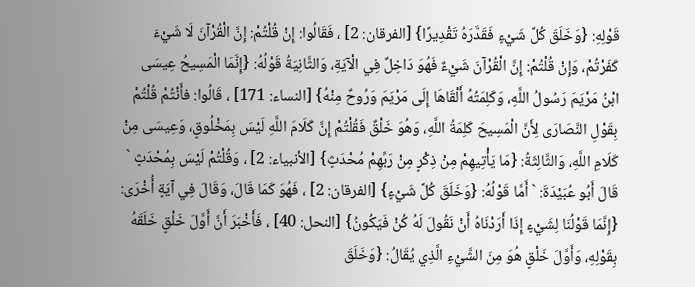قَوْلِهِ: {وَخَلَقَ كُلَّ شَيْءٍ فَقَدَّرَهُ تَقْدِيرًا} [الفرقان: 2] ، فَقَالُوا: إِنْ قُلْتُمْ: إِنَّ الْقُرْآنَ لَا شَيْءَ كَفَرْتُمْ، وَإِنْ قُلْتُمْ: إِنَّ الْقُرْآنَ شَيْءٌ فَهُوَ دَاخِلٌ فِي الْآيَةِ، وَالثَّانِيَةُ قَوْلُهُ: {إِنَّمَا الْمَسِيحُ عِيسَى ابْنُ مَرْيَمَ رَسُولُ اللَّهِ، وَكَلِمَتُهُ أَلْقَاهَا إِلَى مَرْيَمَ وَرُوحٌ مِنْهُ} [النساء: 171] ، قَالُوا: فأَنْتُمْ قُلْتُمْ بِقَوْلِ النَّصَارَى لِأَنَّ الْمَسِيحَ كَلِمَةُ اللَّهِ، وَهُوَ خَلْقٌ فَقُلْتُمْ إِنَّ كَلَامَ اللَّهِ لَيْسَ بِمَخْلُوقٍ، وَعِيسَى مِنْ كَلَامِ اللَّهِ، وَالثَّالِثَةُ: {مَا يَأْتِيهِمْ مِنْ ذِكْرٍ مِنْ رَبِّهِمْ مُحْدَثٍ} [الأنبياء: 2] ، وَقُلْتُمْ لَيْسَ بِمُحْدَثٍ ` قَالَ أَبُو عُبَيْدَةَ: ` أَمَّا قَوْلُهُ: {وَخَلَقَ كُلَّ شَيْءٍ} [الفرقان: 2] ، فَهُوَ كَمَا قَالَ، وَقَالَ فِي آيَةٍ أُخْرَى: {إِنَّمَا قَوْلُنَا لِشَيْءٍ إِذَا أَرَدْنَاهُ أَنْ نَقُولَ لَهُ كُنْ فَيَكُونُ} [النحل: 40] ، فَأَخْبَرَ أَنَّ أَوَّلَ خَلْقٍ خَلَقَهُ بِقَوْلِهِ، وَأَوَّلَ خَلْقٍ هُوَ مِنَ الشَّيْءِ الَّذِي يُقَالُ: {وَخَلَقَ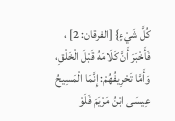كُلَّ شَيْءٍ} [الفرقان: 2] ، فَأَخْبَرَ أَنَّ كَلَامَهُ قَبْلَ الْخَلْقِ، وَأَمَّا تَحْرِيفُهُمْ: إِنَّمَا الْمَسِيحُ عِيسَى ابْنُ مَرْيَمَ فَلَوْ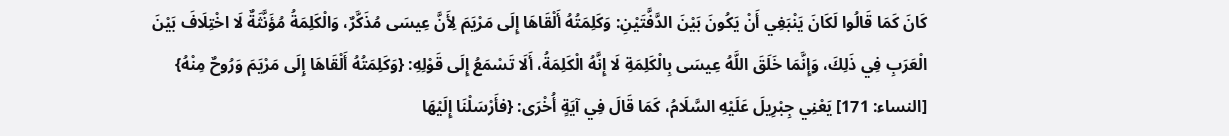كَانَ كَمَا قَالُوا لَكَانَ يَنْبَغِي أَنْ يَكُونَ بَيْنَ الدَّفَّتَيْنِ: وَكَلِمَتُهُ أَلْقَاهَا إِلَى مَرْيَمَ لِأَنَّ عِيسَى مُذَكَّرٌ، وَالْكَلِمَةُ مُؤَنَّثَةٌ لَا اخْتِلَافَ بَيْنَ الْعَرَبِ فِي ذَلِكَ، وَإِنَّمَا خَلَقَ اللَّهُ عِيسَى بِالْكَلِمَةِ لَا إِنَّهُ الْكَلِمَةُ، أَلَا تَسْمَعُ إِلَى قَوْلِهِ: {وَكَلِمَتُهُ أَلْقَاهَا إِلَى مَرْيَمَ وَرُوحٌ مِنْهُ} [النساء: 171] يَعْنِي جِبْرِيلَ عَلَيْهِ السَّلَامُ، كَمَا قَالَ فِي آيَةٍ أُخْرَى: {فأَرْسَلْنَا إِلَيْهَا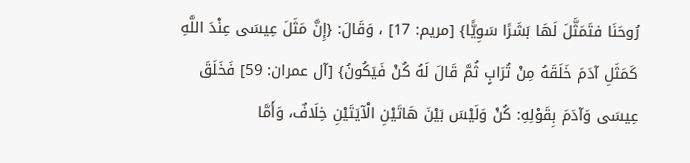رُوحَنَا فتَمَثَّلَ لَهَا بَشَرًا سَوِيًّا} [مريم: 17] ، وَقَالَ: {إِنَّ مَثَلَ عِيسَى عِنْدَ اللَّهِ كَمَثَلِ آدَمَ خَلَقَهُ مِنْ تُرَابٍ ثُمَّ قَالَ لَهُ كُنْ فَيَكُونُ} [آل عمران: 59] فَخَلَقَ عِيسَى وَآدَمَ بِقَوْلِهِ: كُنْ وَلَيْسَ بَيْنَ هَاتَيْنِ الْآيَتَيْنِ خِلَافٌ، وَأَمَّا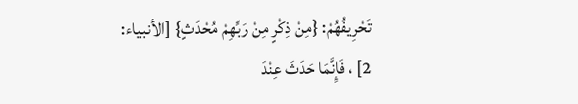تَحْرِيفُهُمْ: {مِنْ ذِكْرٍ مِنْ رَبِّهِمْ مُحْدَثٍ} [الأنبياء: 2] ، فَإِنَّمَا حَدَثَ عِنْدَ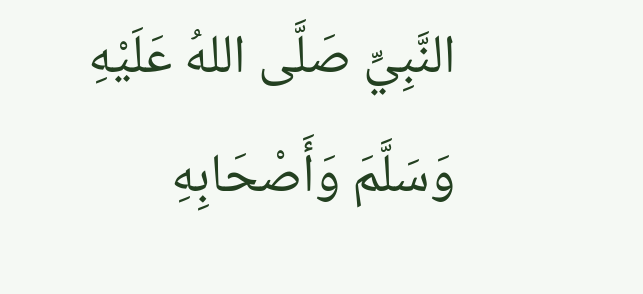النَّبِيِّ صَلَّى اللهُ عَلَيْهِ وَسَلَّمَ وَأَصْحَابِهِ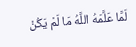لَمَّا عَلَّمَهُ اللَّهُ مَا لَمْ يَكُنْ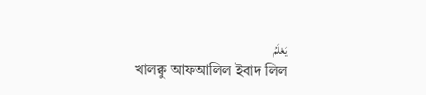يَعْلَمُ
খালক্বু আফআলিল ইবাদ লিল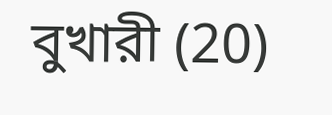বুখারী (20)